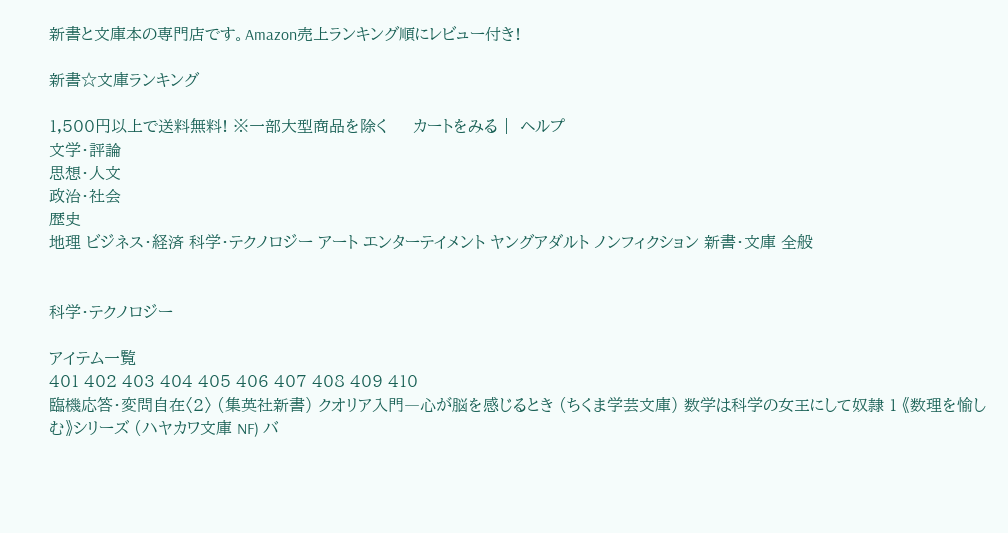新書と文庫本の専門店です。Amazon売上ランキング順にレビュー付き!

新書☆文庫ランキング

1,500円以上で送料無料! ※一部大型商品を除く     カートをみる |  ヘルプ
文学・評論
思想・人文
政治・社会
歴史
地理 ビジネス・経済 科学・テクノロジー アート エンターテイメント ヤングアダルト ノンフィクション 新書・文庫 全般


科学・テクノロジー

アイテム一覧
401 402 403 404 405 406 407 408 409 410
臨機応答・変問自在〈2〉 (集英社新書) クオリア入門―心が脳を感じるとき (ちくま学芸文庫) 数学は科学の女王にして奴隷 1 《数理を愉しむ》シリーズ (ハヤカワ文庫 NF) バ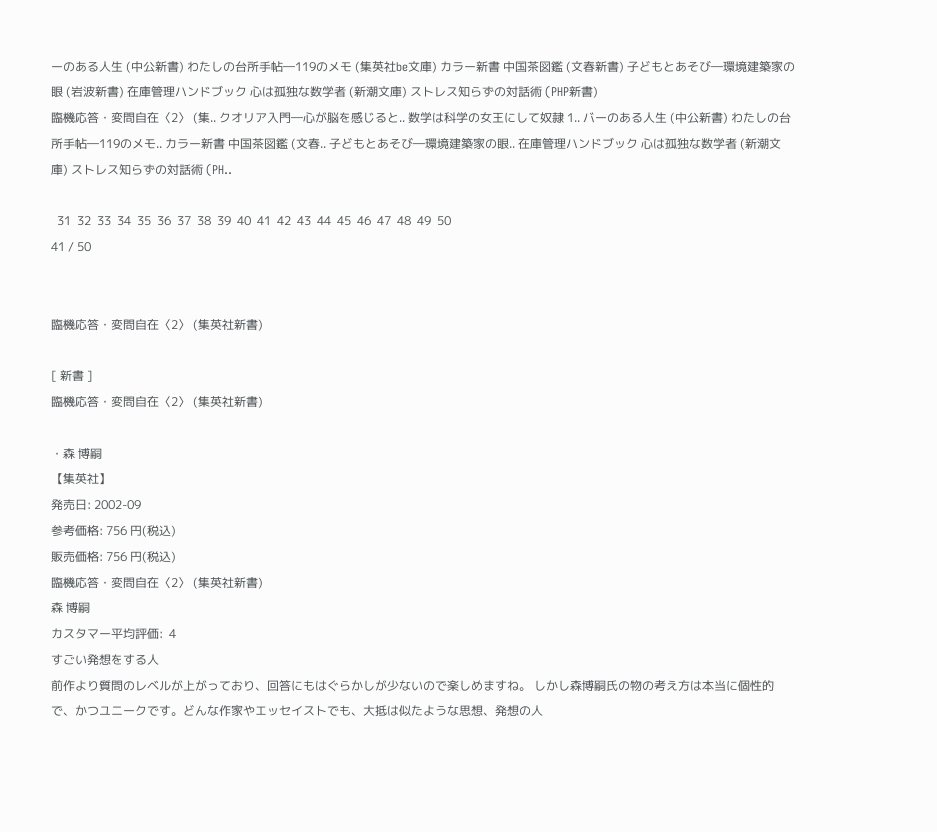ーのある人生 (中公新書) わたしの台所手帖―119のメモ (集英社be文庫) カラー新書 中国茶図鑑 (文春新書) 子どもとあそび―環境建築家の眼 (岩波新書) 在庫管理ハンドブック 心は孤独な数学者 (新潮文庫) ストレス知らずの対話術 (PHP新書)
臨機応答・変問自在〈2〉 (集.. クオリア入門―心が脳を感じると.. 数学は科学の女王にして奴隷 1.. バーのある人生 (中公新書) わたしの台所手帖―119のメモ.. カラー新書 中国茶図鑑 (文春.. 子どもとあそび―環境建築家の眼.. 在庫管理ハンドブック 心は孤独な数学者 (新潮文庫) ストレス知らずの対話術 (PH..

  31  32  33  34  35  36  37  38  39  40  41  42  43  44  45  46  47  48  49  50
41 / 50


臨機応答・変問自在〈2〉 (集英社新書)

[ 新書 ]
臨機応答・変問自在〈2〉 (集英社新書)

・森 博嗣
【集英社】
発売日: 2002-09
参考価格: 756 円(税込)
販売価格: 756 円(税込)
臨機応答・変問自在〈2〉 (集英社新書)
森 博嗣
カスタマー平均評価:  4
すごい発想をする人
前作より質問のレベルが上がっており、回答にもはぐらかしが少ないので楽しめますね。 しかし森博嗣氏の物の考え方は本当に個性的で、かつユニークです。どんな作家やエッセイストでも、大抵は似たような思想、発想の人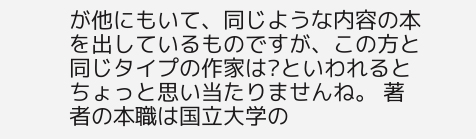が他にもいて、同じような内容の本を出しているものですが、この方と同じタイプの作家は?といわれるとちょっと思い当たりませんね。 著者の本職は国立大学の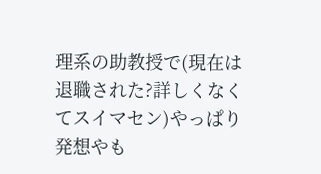理系の助教授で(現在は退職された?詳しくなくてスイマセン)やっぱり発想やも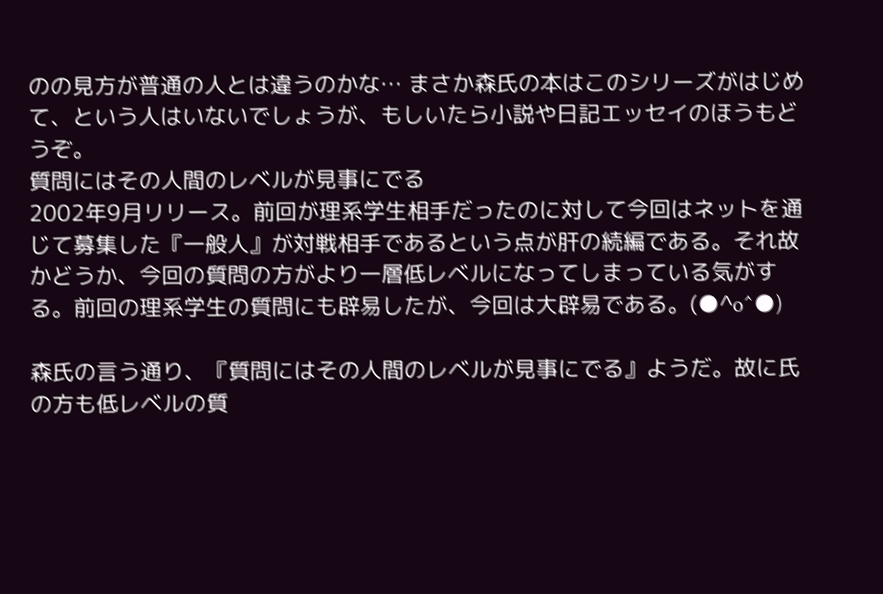のの見方が普通の人とは違うのかな… まさか森氏の本はこのシリーズがはじめて、という人はいないでしょうが、もしいたら小説や日記エッセイのほうもどうぞ。
質問にはその人間のレベルが見事にでる
2002年9月リリース。前回が理系学生相手だったのに対して今回はネットを通じて募集した『一般人』が対戦相手であるという点が肝の続編である。それ故かどうか、今回の質問の方がより一層低レベルになってしまっている気がする。前回の理系学生の質問にも辟易したが、今回は大辟易である。(●^o^●)

森氏の言う通り、『質問にはその人間のレベルが見事にでる』ようだ。故に氏の方も低レベルの質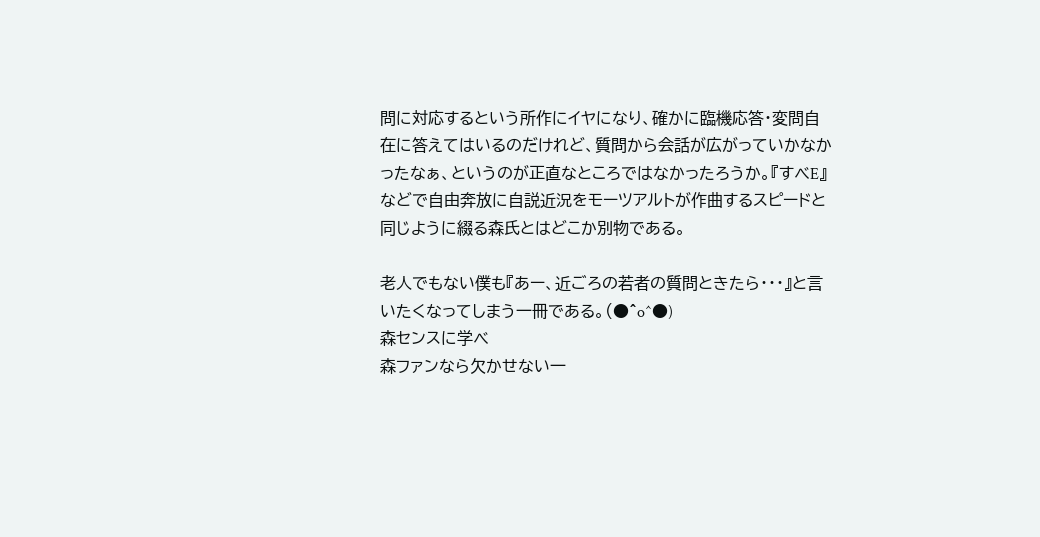問に対応するという所作にイヤになり、確かに臨機応答・変問自在に答えてはいるのだけれど、質問から会話が広がっていかなかったなぁ、というのが正直なところではなかったろうか。『すべE』などで自由奔放に自説近況をモーツアルトが作曲するスピードと同じように綴る森氏とはどこか別物である。

老人でもない僕も『あー、近ごろの若者の質問ときたら・・・』と言いたくなってしまう一冊である。(●^o^●)
森センスに学べ
森ファンなら欠かせない一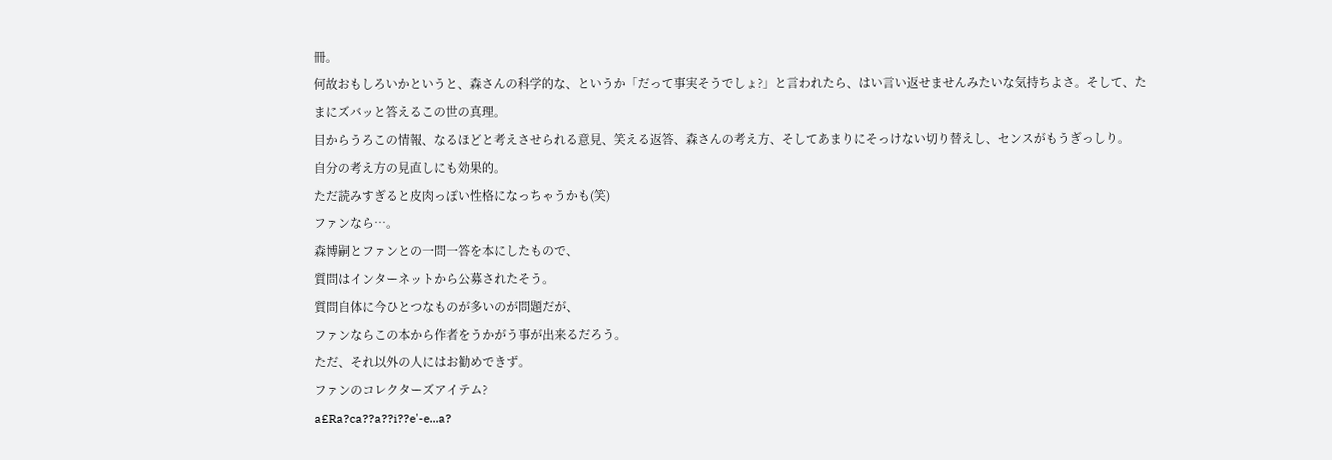冊。
何故おもしろいかというと、森さんの科学的な、というか「だって事実そうでしょ?」と言われたら、はい言い返せませんみたいな気持ちよさ。そして、たまにズバッと答えるこの世の真理。
目からうろこの情報、なるほどと考えさせられる意見、笑える返答、森さんの考え方、そしてあまりにそっけない切り替えし、センスがもうぎっしり。
自分の考え方の見直しにも効果的。
ただ読みすぎると皮肉っぽい性格になっちゃうかも(笑)
ファンなら…。
森博嗣とファンとの一問一答を本にしたもので、
質問はインターネットから公募されたそう。
質問自体に今ひとつなものが多いのが問題だが、
ファンならこの本から作者をうかがう事が出来るだろう。
ただ、それ以外の人にはお勧めできず。
ファンのコレクターズアイテム?
a£Ra?ca??a??i??e'-e...a?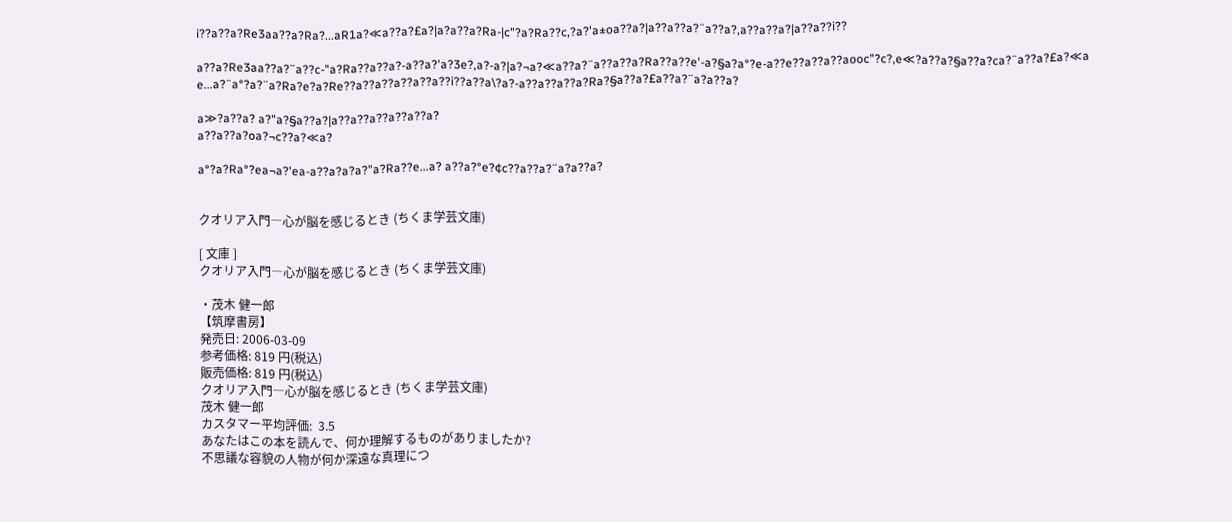i??a??a?Re3aa??a?Ra?...aR1a?≪a??a?£a?|a?a??a?Ra-|c"?a?Ra??c,?a?'a±oa??a?|a??a??a?¨a??a?,a??a??a?|a??a??i??

a??a?Re3aa??a?¨a??c-"a?Ra??a??a?-a??a?'a?3e?,a?-a?|a?¬a?≪a??a?¨a??a??a?Ra??a??e'-a?§a?a°?e-a??e??a??a??aooc"?c?,e≪?a??a?§a??a?ca?¨a??a?£a?≪a e...a?¨a°?a?¨a?Ra?e?a?Re??a??a??a??a??a??i??a??a\?a?-a??a??a??a?Ra?§a??a?£a??a?¨a?a??a?

a≫?a??a? a?"a?§a??a?|a??a??a??a??a??a?
a??a??a?oa?¬c??a?≪a?

a°?a?Ra°?ea¬a?'ea-a??a?a?a?"a?Ra??e...a? a??a?°e?¢c??a??a?¨a?a??a?


クオリア入門―心が脳を感じるとき (ちくま学芸文庫)

[ 文庫 ]
クオリア入門―心が脳を感じるとき (ちくま学芸文庫)

・茂木 健一郎
【筑摩書房】
発売日: 2006-03-09
参考価格: 819 円(税込)
販売価格: 819 円(税込)
クオリア入門―心が脳を感じるとき (ちくま学芸文庫)
茂木 健一郎
カスタマー平均評価:  3.5
あなたはこの本を読んで、何か理解するものがありましたか?
不思議な容貌の人物が何か深遠な真理につ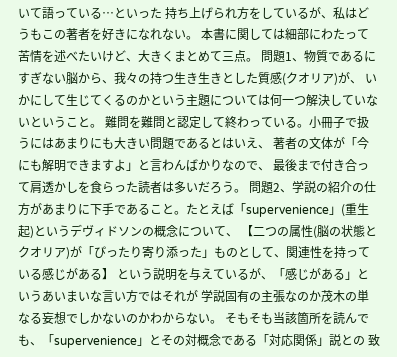いて語っている…といった 持ち上げられ方をしているが、私はどうもこの著者を好きになれない。 本書に関しては細部にわたって苦情を述べたいけど、大きくまとめて三点。 問題1、物質であるにすぎない脳から、我々の持つ生き生きとした質感(クオリア)が、 いかにして生じてくるのかという主題については何一つ解決していないということ。 難問を難問と認定して終わっている。小冊子で扱うにはあまりにも大きい問題であるとはいえ、 著者の文体が「今にも解明できますよ」と言わんばかりなので、 最後まで付き合って肩透かしを食らった読者は多いだろう。 問題2、学説の紹介の仕方があまりに下手であること。たとえば「supervenience」(重生起)というデヴィドソンの概念について、 【二つの属性(脳の状態とクオリア)が「ぴったり寄り添った」ものとして、関連性を持っている感じがある】 という説明を与えているが、「感じがある」というあいまいな言い方ではそれが 学説固有の主張なのか茂木の単なる妄想でしかないのかわからない。 そもそも当該箇所を読んでも、「supervenience」とその対概念である「対応関係」説との 致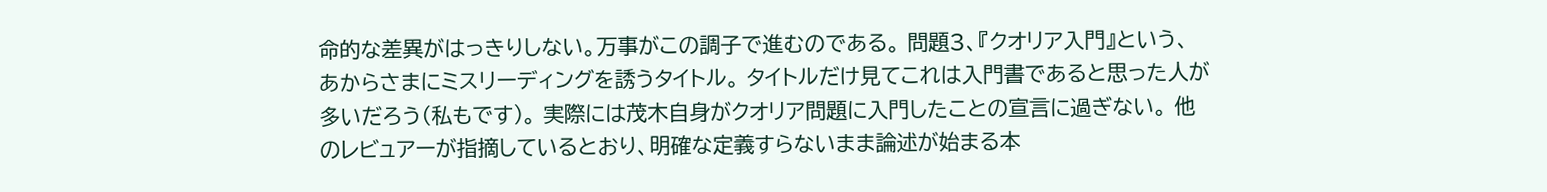命的な差異がはっきりしない。万事がこの調子で進むのである。 問題3、『クオリア入門』という、あからさまにミスリーディングを誘うタイトル。 タイトルだけ見てこれは入門書であると思った人が多いだろう(私もです)。 実際には茂木自身がクオリア問題に入門したことの宣言に過ぎない。 他のレビュアーが指摘しているとおり、明確な定義すらないまま論述が始まる本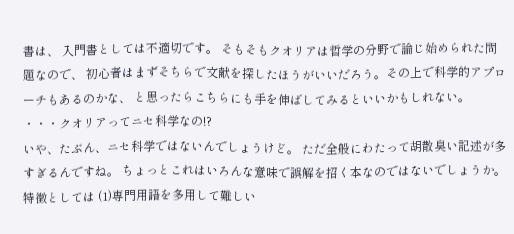書は、 入門書としては不適切です。 そもそもクオリアは哲学の分野で論じ始められた問題なので、 初心者はまずそちらで文献を探したほうがいいだろう。その上で科学的アプローチもあるのかな、 と思ったらこちらにも手を伸ばしてみるといいかもしれない。
・・・クオリアってニセ科学なの!?
いや、たぶん、ニセ科学ではないんでしょうけど。 ただ全般にわたって胡散臭い記述が多すぎるんですね。 ちょっとこれはいろんな意味で誤解を招く本なのではないでしょうか。 特徴としては (1)専門用語を多用して難しい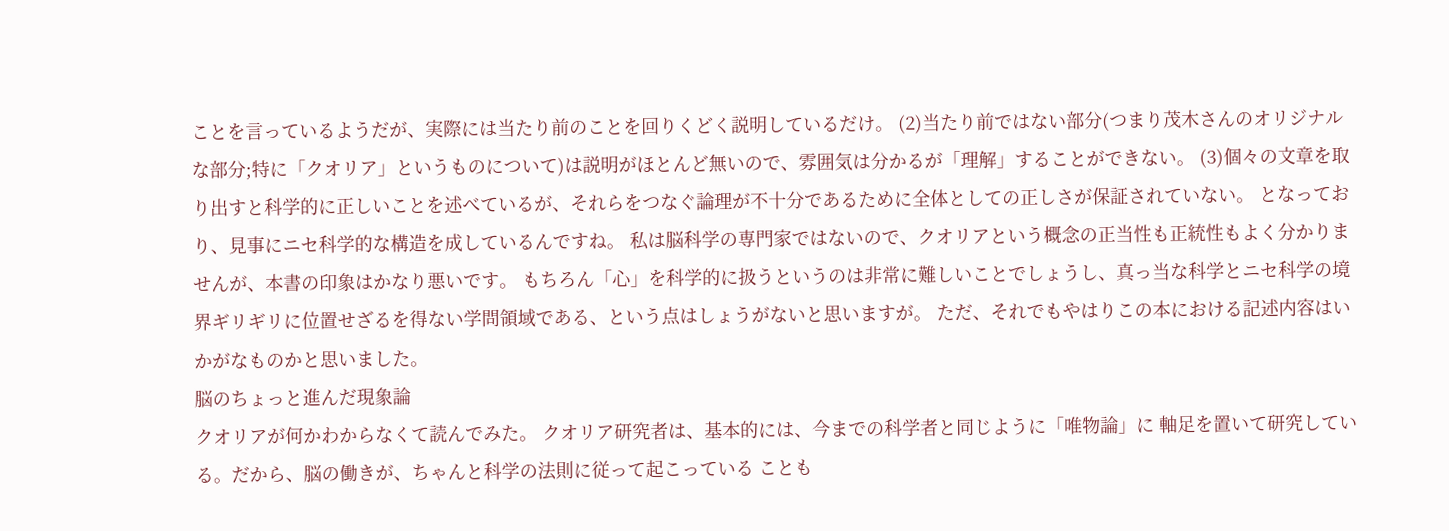ことを言っているようだが、実際には当たり前のことを回りくどく説明しているだけ。 (2)当たり前ではない部分(つまり茂木さんのオリジナルな部分;特に「クオリア」というものについて)は説明がほとんど無いので、雰囲気は分かるが「理解」することができない。 (3)個々の文章を取り出すと科学的に正しいことを述べているが、それらをつなぐ論理が不十分であるために全体としての正しさが保証されていない。 となっており、見事にニセ科学的な構造を成しているんですね。 私は脳科学の専門家ではないので、クオリアという概念の正当性も正統性もよく分かりませんが、本書の印象はかなり悪いです。 もちろん「心」を科学的に扱うというのは非常に難しいことでしょうし、真っ当な科学とニセ科学の境界ギリギリに位置せざるを得ない学問領域である、という点はしょうがないと思いますが。 ただ、それでもやはりこの本における記述内容はいかがなものかと思いました。
脳のちょっと進んだ現象論
クオリアが何かわからなくて読んでみた。 クオリア研究者は、基本的には、今までの科学者と同じように「唯物論」に 軸足を置いて研究している。だから、脳の働きが、ちゃんと科学の法則に従って起こっている ことも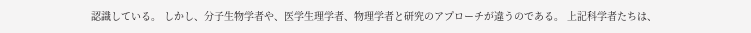認識している。 しかし、分子生物学者や、医学生理学者、物理学者と研究のアプローチが違うのである。 上記科学者たちは、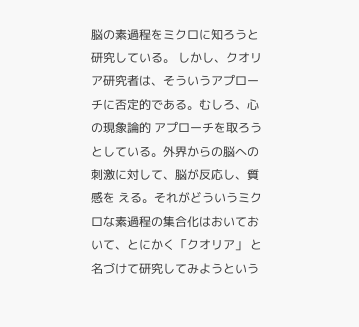脳の素過程をミクロに知ろうと研究している。 しかし、クオリア研究者は、そういうアプローチに否定的である。むしろ、心の現象論的 アプローチを取ろうとしている。外界からの脳への刺激に対して、脳が反応し、質感を える。それがどういうミクロな素過程の集合化はおいておいて、とにかく「クオリア」 と名づけて研究してみようという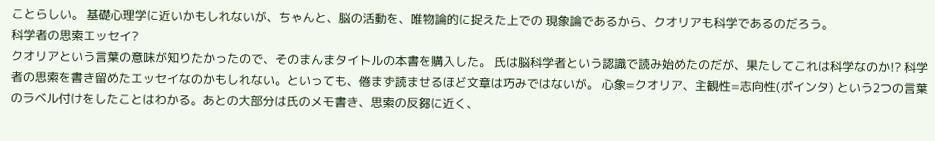ことらしい。 基礎心理学に近いかもしれないが、ちゃんと、脳の活動を、唯物論的に捉えた上での 現象論であるから、クオリアも科学であるのだろう。
科学者の思索エッセイ?
クオリアという言葉の意味が知りたかったので、そのまんまタイトルの本書を購入した。 氏は脳科学者という認識で読み始めたのだが、果たしてこれは科学なのか!? 科学者の思索を書き留めたエッセイなのかもしれない。といっても、倦まず読ませるほど文章は巧みではないが。 心象=クオリア、主観性=志向性(ポインタ) という2つの言葉のラベル付けをしたことはわかる。あとの大部分は氏のメモ書き、思索の反芻に近く、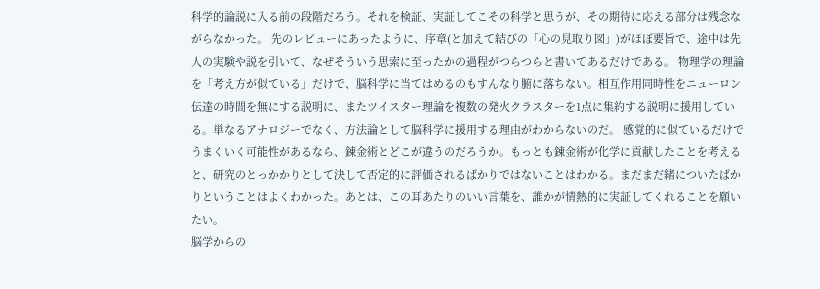科学的論説に入る前の段階だろう。それを検証、実証してこその科学と思うが、その期待に応える部分は残念ながらなかった。 先のレビューにあったように、序章(と加えて結びの「心の見取り図」)がほぼ要旨で、途中は先人の実験や説を引いて、なぜそういう思索に至ったかの過程がつらつらと書いてあるだけである。 物理学の理論を「考え方が似ている」だけで、脳科学に当てはめるのもすんなり腑に落ちない。相互作用同時性をニューロン伝達の時間を無にする説明に、またツイスター理論を複数の発火クラスターを1点に集約する説明に援用している。単なるアナロジーでなく、方法論として脳科学に援用する理由がわからないのだ。 感覚的に似ているだけでうまくいく可能性があるなら、錬金術とどこが違うのだろうか。もっとも錬金術が化学に貢献したことを考えると、研究のとっかかりとして決して否定的に評価されるばかりではないことはわかる。まだまだ緒についたばかりということはよくわかった。あとは、この耳あたりのいい言葉を、誰かが情熱的に実証してくれることを願いたい。
脳学からの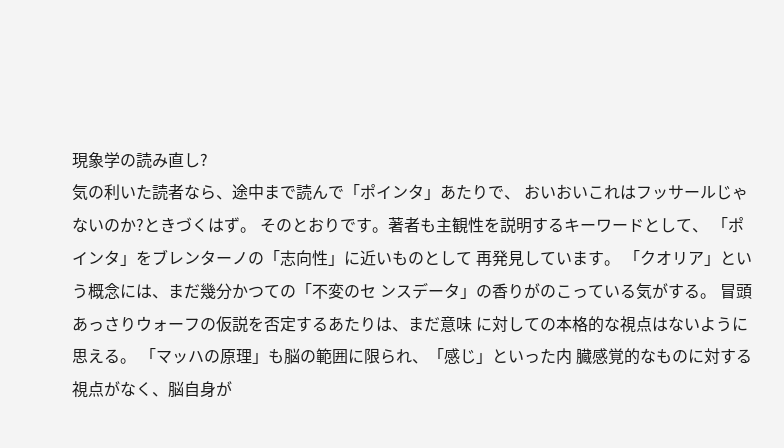現象学の読み直し?
気の利いた読者なら、途中まで読んで「ポインタ」あたりで、 おいおいこれはフッサールじゃないのか?ときづくはず。 そのとおりです。著者も主観性を説明するキーワードとして、 「ポインタ」をブレンターノの「志向性」に近いものとして 再発見しています。 「クオリア」という概念には、まだ幾分かつての「不変のセ ンスデータ」の香りがのこっている気がする。 冒頭あっさりウォーフの仮説を否定するあたりは、まだ意味 に対しての本格的な視点はないように思える。 「マッハの原理」も脳の範囲に限られ、「感じ」といった内 臓感覚的なものに対する視点がなく、脳自身が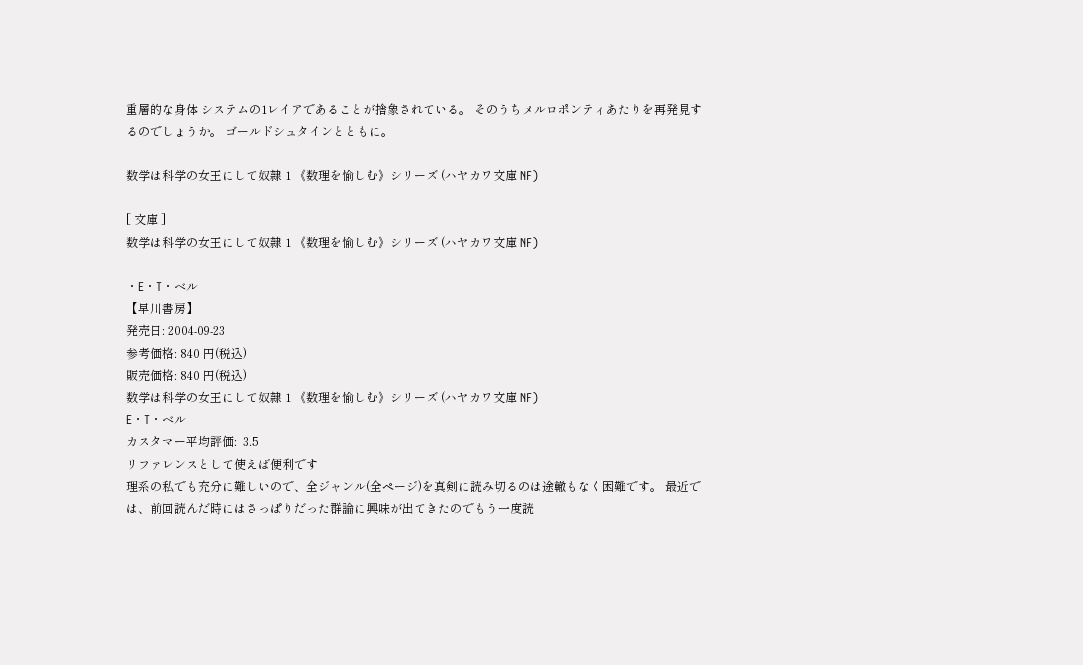重層的な身体 システムの1レイアであることが捨象されている。 そのうちメルロポンティあたりを再発見するのでしょうか。 ゴールドシュタインとともに。

数学は科学の女王にして奴隷 1 《数理を愉しむ》シリーズ (ハヤカワ文庫 NF)

[ 文庫 ]
数学は科学の女王にして奴隷 1 《数理を愉しむ》シリーズ (ハヤカワ文庫 NF)

・E・T・ベル
【早川書房】
発売日: 2004-09-23
参考価格: 840 円(税込)
販売価格: 840 円(税込)
数学は科学の女王にして奴隷 1 《数理を愉しむ》シリーズ (ハヤカワ文庫 NF)
E・T・ベル
カスタマー平均評価:  3.5
リファレンスとして使えば便利です
理系の私でも充分に難しいので、全ジャンル(全ページ)を真剣に読み切るのは途轍もなく困難です。 最近では、前回読んだ時にはさっぱりだった群論に興味が出てきたのでもう一度読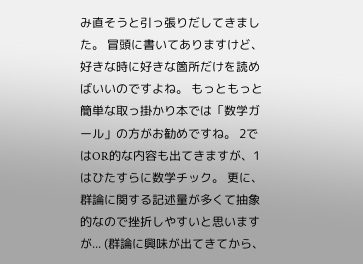み直そうと引っ張りだしてきました。 冒頭に書いてありますけど、好きな時に好きな箇所だけを読めばいいのですよね。 もっともっと簡単な取っ掛かり本では「数学ガール」の方がお勧めですね。 2ではOR的な内容も出てきますが、1はひたすらに数学チック。 更に、群論に関する記述量が多くて抽象的なので挫折しやすいと思いますが... (群論に興味が出てきてから、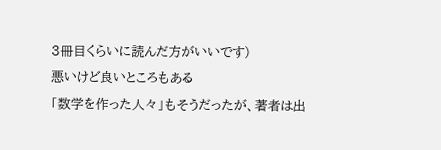3冊目くらいに読んだ方がいいです)
悪いけど良いところもある
「数学を作った人々」もそうだったが、著者は出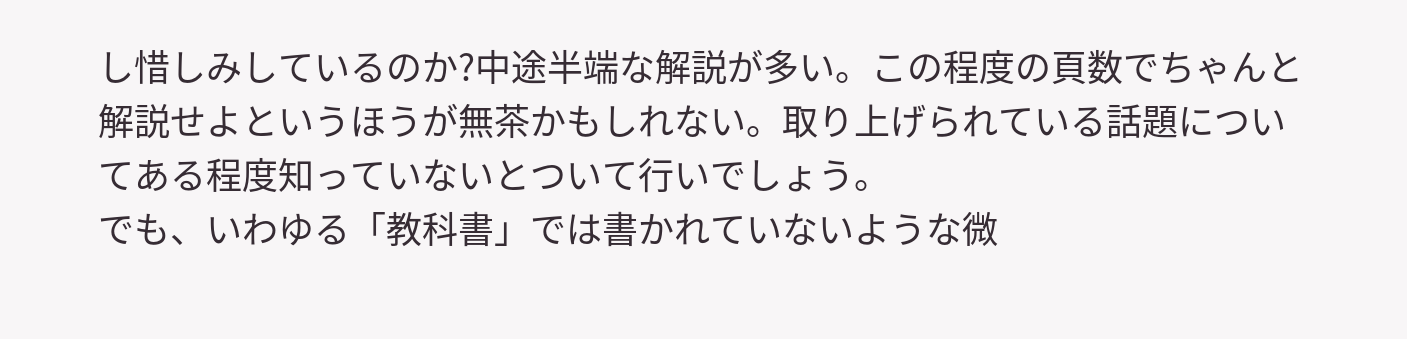し惜しみしているのか?中途半端な解説が多い。この程度の頁数でちゃんと解説せよというほうが無茶かもしれない。取り上げられている話題についてある程度知っていないとついて行いでしょう。
でも、いわゆる「教科書」では書かれていないような微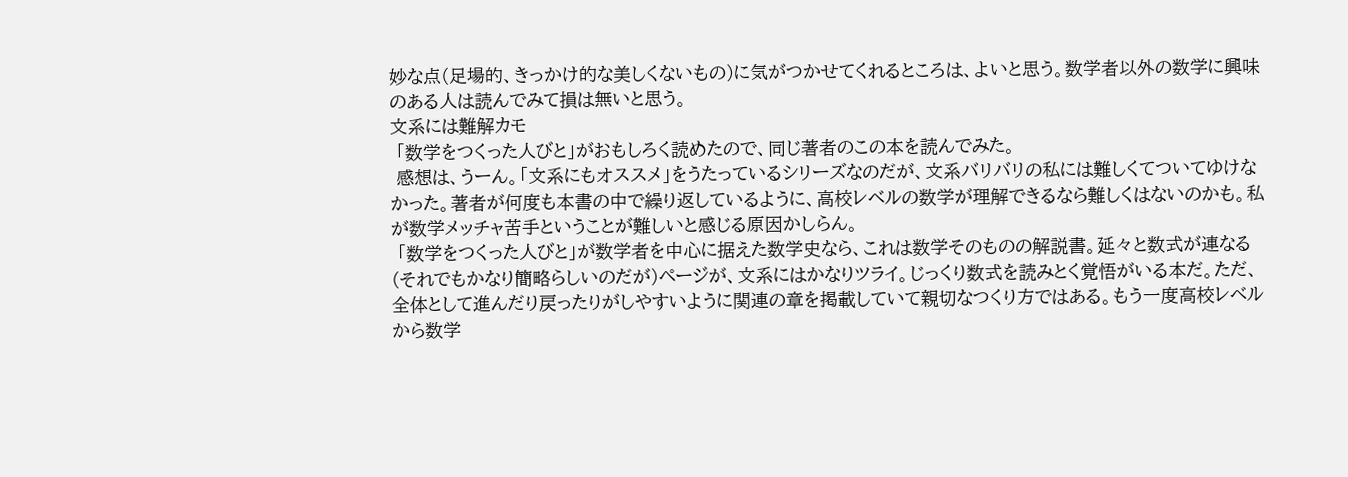妙な点(足場的、きっかけ的な美しくないもの)に気がつかせてくれるところは、よいと思う。数学者以外の数学に興味のある人は読んでみて損は無いと思う。
文系には難解カモ
 「数学をつくった人びと」がおもしろく読めたので、同じ著者のこの本を読んでみた。
 感想は、うーん。「文系にもオススメ」をうたっているシリーズなのだが、文系バリバリの私には難しくてついてゆけなかった。著者が何度も本書の中で繰り返しているように、高校レベルの数学が理解できるなら難しくはないのかも。私が数学メッチャ苦手ということが難しいと感じる原因かしらん。
 「数学をつくった人びと」が数学者を中心に据えた数学史なら、これは数学そのものの解説書。延々と数式が連なる(それでもかなり簡略らしいのだが)ページが、文系にはかなりツライ。じっくり数式を読みとく覚悟がいる本だ。ただ、全体として進んだり戻ったりがしやすいように関連の章を掲載していて親切なつくり方ではある。もう一度高校レベルから数学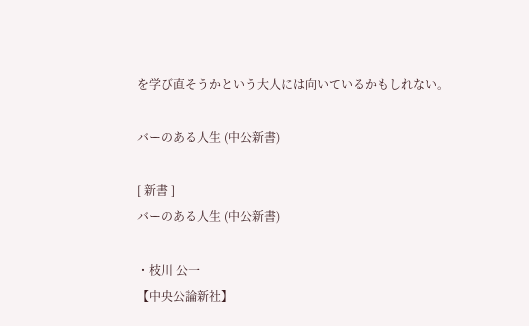を学び直そうかという大人には向いているかもしれない。

バーのある人生 (中公新書)

[ 新書 ]
バーのある人生 (中公新書)

・枝川 公一
【中央公論新社】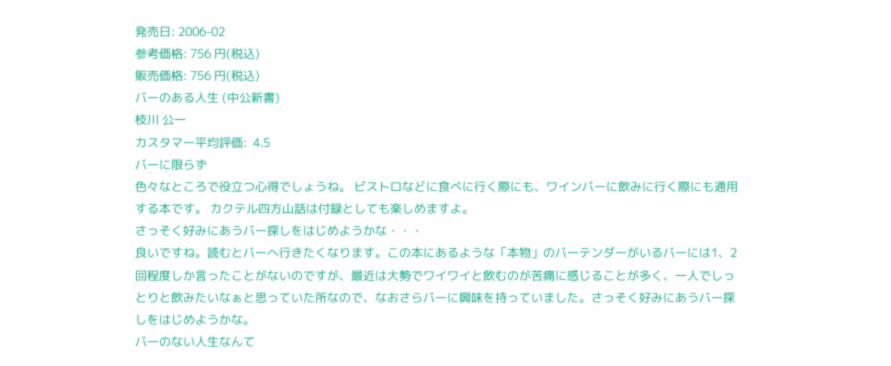発売日: 2006-02
参考価格: 756 円(税込)
販売価格: 756 円(税込)
バーのある人生 (中公新書)
枝川 公一
カスタマー平均評価:  4.5
バーに限らず
色々なところで役立つ心得でしょうね。 ビストロなどに食べに行く際にも、ワインバーに飲みに行く際にも通用する本です。 カクテル四方山話は付録としても楽しめますよ。
さっそく好みにあうバー探しをはじめようかな・・・
良いですね。読むとバーへ行きたくなります。この本にあるような「本物」のバーテンダーがいるバーには1、2回程度しか言ったことがないのですが、最近は大勢でワイワイと飲むのが苦痛に感じることが多く、一人でしっとりと飲みたいなぁと思っていた所なので、なおさらバーに興味を持っていました。さっそく好みにあうバー探しをはじめようかな。
バーのない人生なんて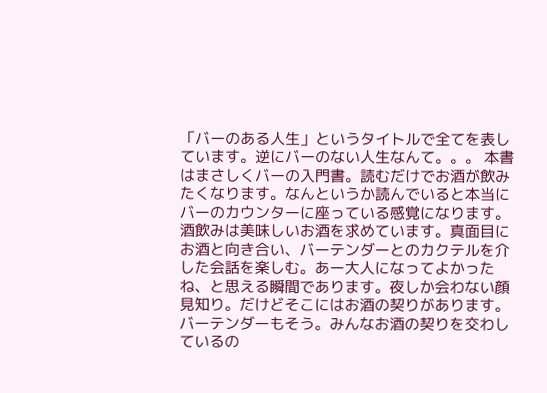「バーのある人生」というタイトルで全てを表しています。逆にバーのない人生なんて。。。 本書はまさしくバーの入門書。読むだけでお酒が飲みたくなります。なんというか読んでいると本当にバーのカウンターに座っている感覚になります。酒飲みは美味しいお酒を求めています。真面目にお酒と向き合い、バーテンダーとのカクテルを介した会話を楽しむ。あー大人になってよかったね、と思える瞬間であります。夜しか会わない顔見知り。だけどそこにはお酒の契りがあります。バーテンダーもそう。みんなお酒の契りを交わしているの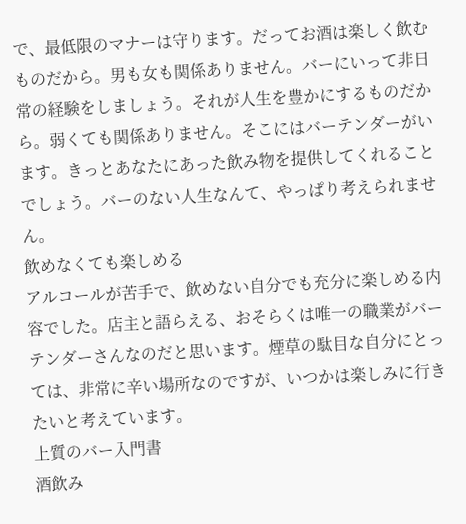で、最低限のマナーは守ります。だってお酒は楽しく飲むものだから。男も女も関係ありません。バーにいって非日常の経験をしましょう。それが人生を豊かにするものだから。弱くても関係ありません。そこにはバーテンダーがいます。きっとあなたにあった飲み物を提供してくれることでしょう。バーのない人生なんて、やっぱり考えられません。
飲めなくても楽しめる
アルコールが苦手で、飲めない自分でも充分に楽しめる内容でした。店主と語らえる、おそらくは唯一の職業がバーテンダーさんなのだと思います。煙草の駄目な自分にとっては、非常に辛い場所なのですが、いつかは楽しみに行きたいと考えています。
上質のバー入門書
酒飲み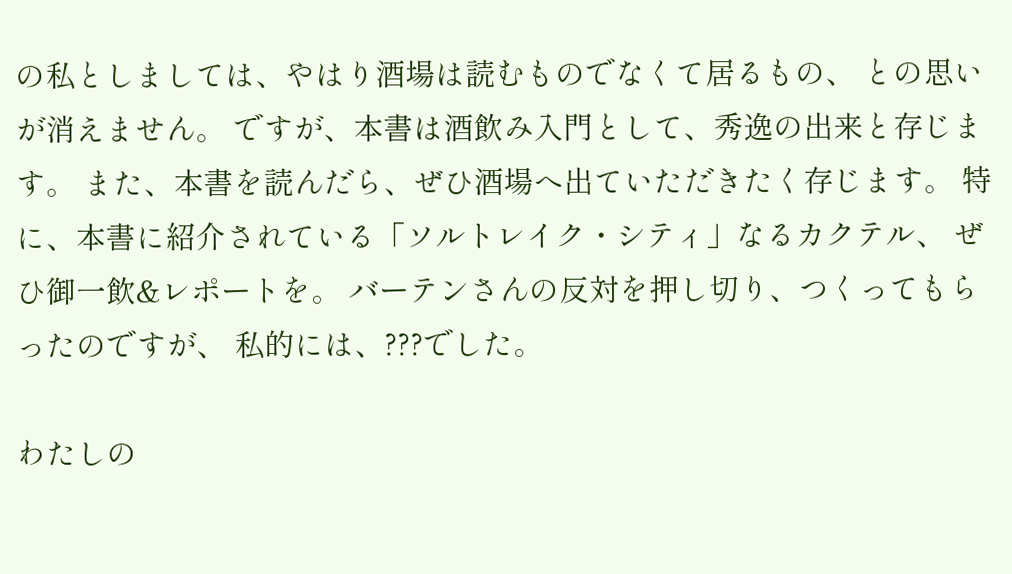の私としましては、やはり酒場は読むものでなくて居るもの、 との思いが消えません。 ですが、本書は酒飲み入門として、秀逸の出来と存じます。 また、本書を読んだら、ぜひ酒場へ出ていただきたく存じます。 特に、本書に紹介されている「ソルトレイク・シティ」なるカクテル、 ぜひ御一飲&レポートを。 バーテンさんの反対を押し切り、つくってもらったのですが、 私的には、???でした。

わたしの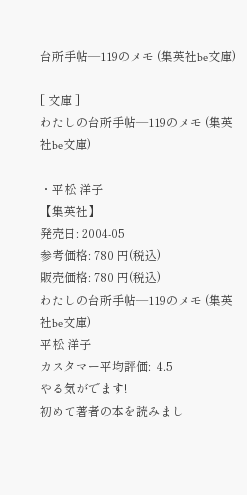台所手帖―119のメモ (集英社be文庫)

[ 文庫 ]
わたしの台所手帖―119のメモ (集英社be文庫)

・平松 洋子
【集英社】
発売日: 2004-05
参考価格: 780 円(税込)
販売価格: 780 円(税込)
わたしの台所手帖―119のメモ (集英社be文庫)
平松 洋子
カスタマー平均評価:  4.5
やる気がでます!
初めて著者の本を読みまし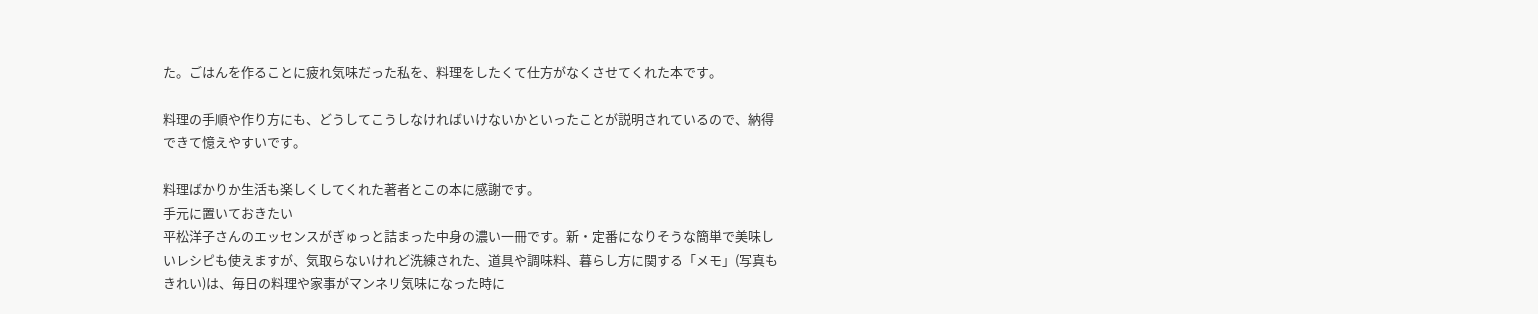た。ごはんを作ることに疲れ気味だった私を、料理をしたくて仕方がなくさせてくれた本です。

料理の手順や作り方にも、どうしてこうしなければいけないかといったことが説明されているので、納得できて憶えやすいです。

料理ばかりか生活も楽しくしてくれた著者とこの本に感謝です。
手元に置いておきたい
平松洋子さんのエッセンスがぎゅっと詰まった中身の濃い一冊です。新・定番になりそうな簡単で美味しいレシピも使えますが、気取らないけれど洗練された、道具や調味料、暮らし方に関する「メモ」(写真もきれい)は、毎日の料理や家事がマンネリ気味になった時に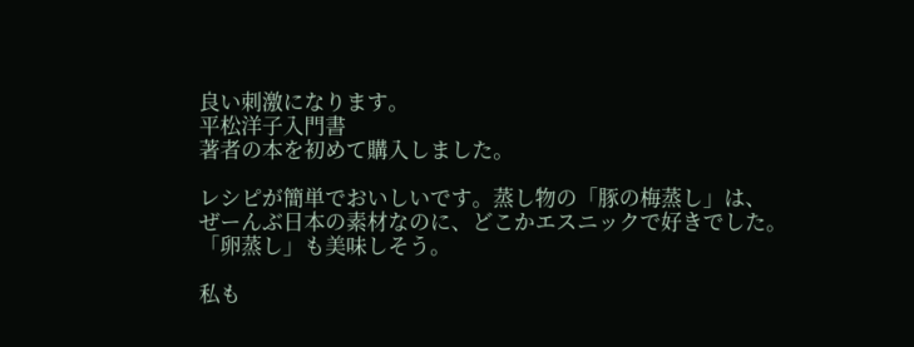良い刺激になります。
平松洋子入門書
著者の本を初めて購入しました。

レシピが簡単でおいしいです。蒸し物の「豚の梅蒸し」は、
ぜーんぶ日本の素材なのに、どこかエスニックで好きでした。
「卵蒸し」も美味しそう。

私も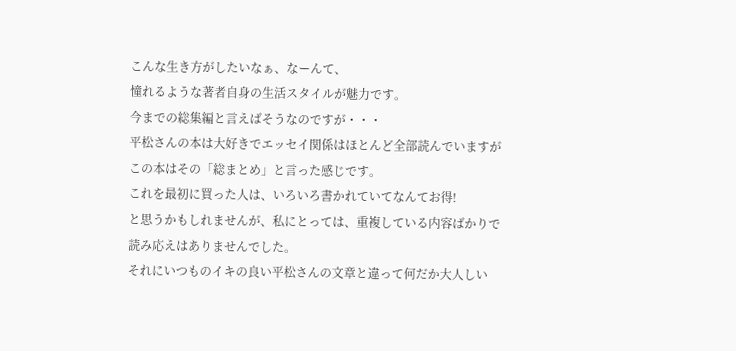こんな生き方がしたいなぁ、なーんて、
憧れるような著者自身の生活スタイルが魅力です。
今までの総集編と言えばそうなのですが・・・
平松さんの本は大好きでエッセイ関係はほとんど全部読んでいますが
この本はその「総まとめ」と言った感じです。
これを最初に買った人は、いろいろ書かれていてなんてお得!
と思うかもしれませんが、私にとっては、重複している内容ばかりで
読み応えはありませんでした。
それにいつものイキの良い平松さんの文章と違って何だか大人しい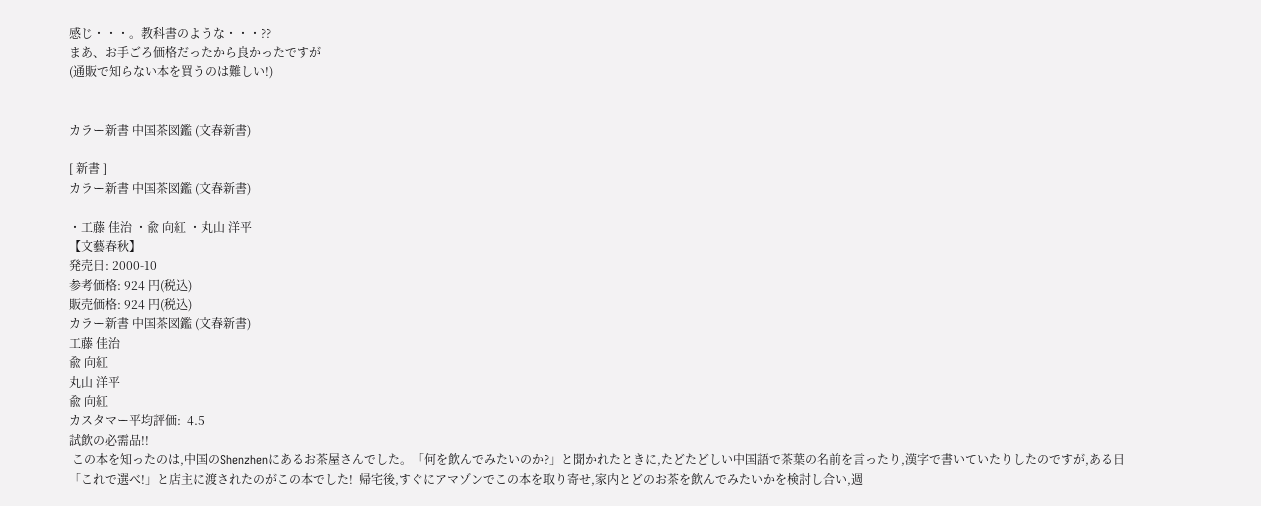感じ・・・。教科書のような・・・??
まあ、お手ごろ価格だったから良かったですが
(通販で知らない本を買うのは難しい!)


カラー新書 中国茶図鑑 (文春新書)

[ 新書 ]
カラー新書 中国茶図鑑 (文春新書)

・工藤 佳治 ・兪 向紅 ・丸山 洋平
【文藝春秋】
発売日: 2000-10
参考価格: 924 円(税込)
販売価格: 924 円(税込)
カラー新書 中国茶図鑑 (文春新書)
工藤 佳治
兪 向紅
丸山 洋平
兪 向紅
カスタマー平均評価:  4.5
試飲の必需品!!
 この本を知ったのは,中国のShenzhenにあるお茶屋さんでした。「何を飲んでみたいのか?」と聞かれたときに,たどたどしい中国語で茶葉の名前を言ったり,漢字で書いていたりしたのですが,ある日「これで選べ!」と店主に渡されたのがこの本でした!  帰宅後,すぐにアマゾンでこの本を取り寄せ,家内とどのお茶を飲んでみたいかを検討し合い,週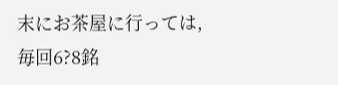末にお茶屋に行っては,毎回6?8銘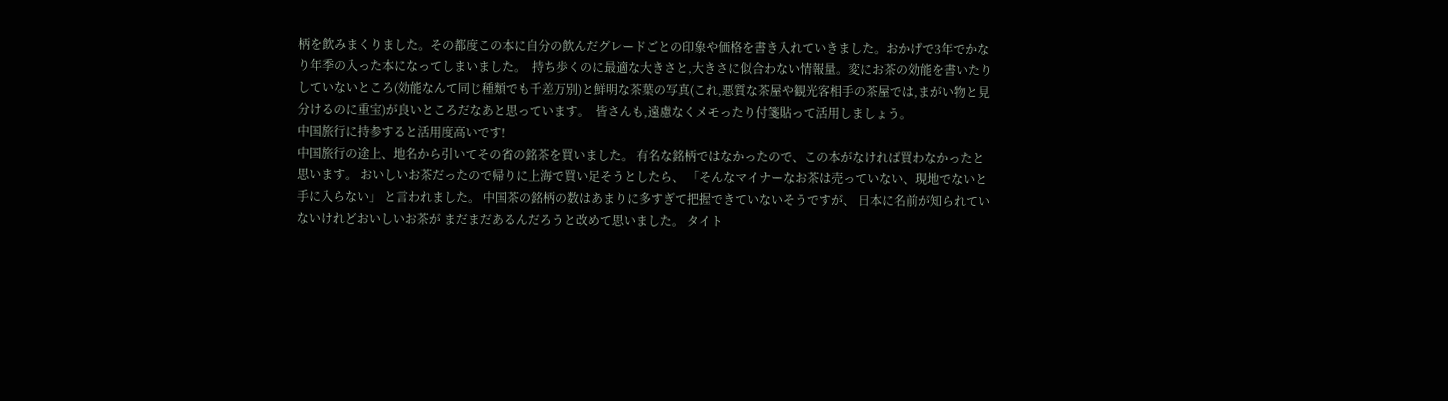柄を飲みまくりました。その都度この本に自分の飲んだグレードごとの印象や価格を書き入れていきました。おかげで3年でかなり年季の入った本になってしまいました。  持ち歩くのに最適な大きさと,大きさに似合わない情報量。変にお茶の効能を書いたりしていないところ(効能なんて同じ種類でも千差万別)と鮮明な茶葉の写真(これ,悪質な茶屋や観光客相手の茶屋では,まがい物と見分けるのに重宝)が良いところだなあと思っています。  皆さんも,遠慮なくメモったり付箋貼って活用しましょう。
中国旅行に持参すると活用度高いです!
中国旅行の途上、地名から引いてその省の銘茶を買いました。 有名な銘柄ではなかったので、この本がなければ買わなかったと思います。 おいしいお茶だったので帰りに上海で買い足そうとしたら、 「そんなマイナーなお茶は売っていない、現地でないと手に入らない」 と言われました。 中国茶の銘柄の数はあまりに多すぎて把握できていないそうですが、 日本に名前が知られていないけれどおいしいお茶が まだまだあるんだろうと改めて思いました。 タイト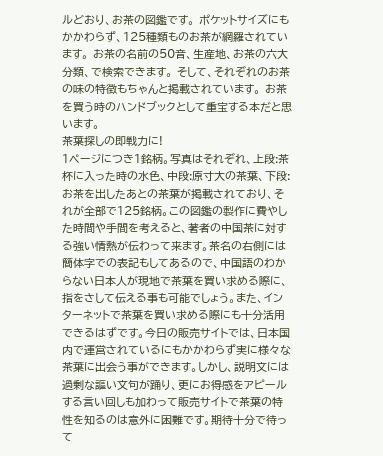ルどおり、お茶の図鑑です。 ポケットサイズにもかかわらず、125種類ものお茶が網羅されています。 お茶の名前の50音、生産地、お茶の六大分類、で検索できます。 そして、それぞれのお茶の味の特徴もちゃんと掲載されています。 お茶を買う時のハンドブックとして重宝する本だと思います。
茶葉探しの即戦力に!
1ページにつき1銘柄。写真はそれぞれ、上段:茶杯に入った時の水色、中段:原寸大の茶葉、下段:お茶を出したあとの茶葉が掲載されており、それが全部で125銘柄。この図鑑の製作に費やした時間や手間を考えると、著者の中国茶に対する強い情熱が伝わって来ます。茶名の右側には簡体字での表記もしてあるので、中国語のわからない日本人が現地で茶葉を買い求める際に、指をさして伝える事も可能でしょう。また、インターネットで茶葉を買い求める際にも十分活用できるはずです。今日の販売サイトでは、日本国内で運営されているにもかかわらず実に様々な茶葉に出会う事ができます。しかし、説明文には過剰な謳い文句が踊り、更にお得感をアピールする言い回しも加わって販売サイトで茶葉の特性を知るのは意外に困難です。期待十分で待って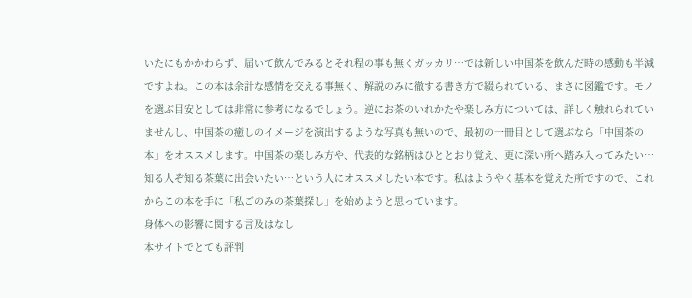いたにもかかわらず、届いて飲んでみるとそれ程の事も無くガッカリ…では新しい中国茶を飲んだ時の感動も半減ですよね。この本は余計な感情を交える事無く、解説のみに徹する書き方で綴られている、まさに図鑑です。モノを選ぶ目安としては非常に参考になるでしょう。逆にお茶のいれかたや楽しみ方については、詳しく触れられていませんし、中国茶の癒しのイメージを演出するような写真も無いので、最初の一冊目として選ぶなら「中国茶の本」をオススメします。中国茶の楽しみ方や、代表的な銘柄はひととおり覚え、更に深い所へ踏み入ってみたい…知る人ぞ知る茶葉に出会いたい…という人にオススメしたい本です。私はようやく基本を覚えた所ですので、これからこの本を手に「私ごのみの茶葉探し」を始めようと思っています。
身体への影響に関する言及はなし
本サイトでとても評判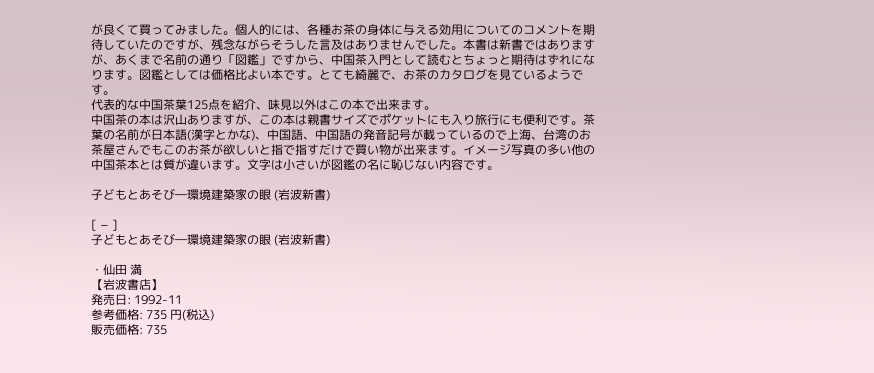が良くて買ってみました。個人的には、各種お茶の身体に与える効用についてのコメントを期待していたのですが、残念ながらそうした言及はありませんでした。本書は新書ではありますが、あくまで名前の通り「図鑑」ですから、中国茶入門として読むとちょっと期待はずれになります。図鑑としては価格比よい本です。とても綺麗で、お茶のカタログを見ているようです。
代表的な中国茶葉125点を紹介、味見以外はこの本で出来ます。
中国茶の本は沢山ありますが、この本は親書サイズでポケットにも入り旅行にも便利です。茶葉の名前が日本語(漢字とかな)、中国語、中国語の発音記号が載っているので上海、台湾のお茶屋さんでもこのお茶が欲しいと指で指すだけで買い物が出来ます。イメージ写真の多い他の中国茶本とは質が違います。文字は小さいが図鑑の名に恥じない内容です。

子どもとあそび―環境建築家の眼 (岩波新書)

[ − ]
子どもとあそび―環境建築家の眼 (岩波新書)

・仙田 満
【岩波書店】
発売日: 1992-11
参考価格: 735 円(税込)
販売価格: 735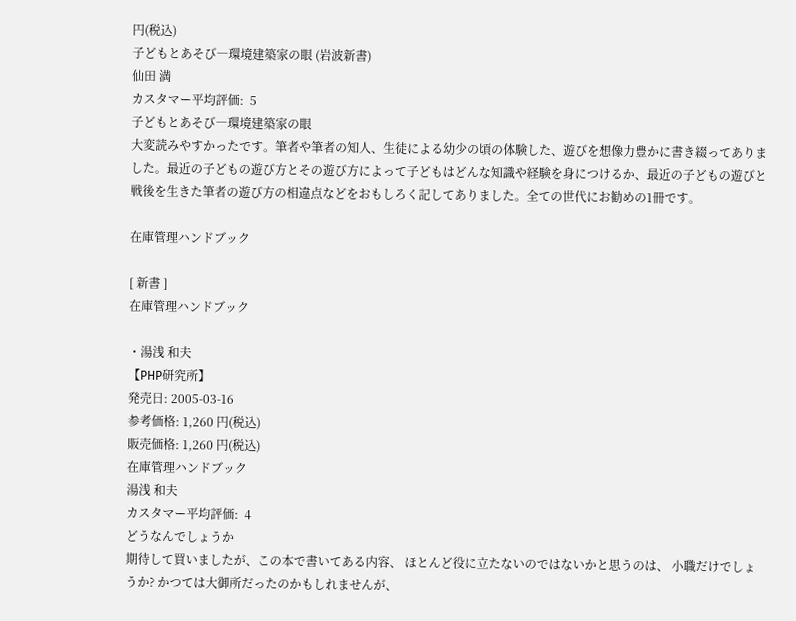円(税込)
子どもとあそび―環境建築家の眼 (岩波新書)
仙田 満
カスタマー平均評価:  5
子どもとあそび―環境建築家の眼
大変読みやすかったです。筆者や筆者の知人、生徒による幼少の頃の体験した、遊びを想像力豊かに書き綴ってありました。最近の子どもの遊び方とその遊び方によって子どもはどんな知識や経験を身につけるか、最近の子どもの遊びと戦後を生きた筆者の遊び方の相違点などをおもしろく記してありました。全ての世代にお勧めの1冊です。

在庫管理ハンドブック

[ 新書 ]
在庫管理ハンドブック

・湯浅 和夫
【PHP研究所】
発売日: 2005-03-16
参考価格: 1,260 円(税込)
販売価格: 1,260 円(税込)
在庫管理ハンドブック
湯浅 和夫
カスタマー平均評価:  4
どうなんでしょうか
期待して買いましたが、この本で書いてある内容、 ほとんど役に立たないのではないかと思うのは、 小職だけでしょうか? かつては大御所だったのかもしれませんが、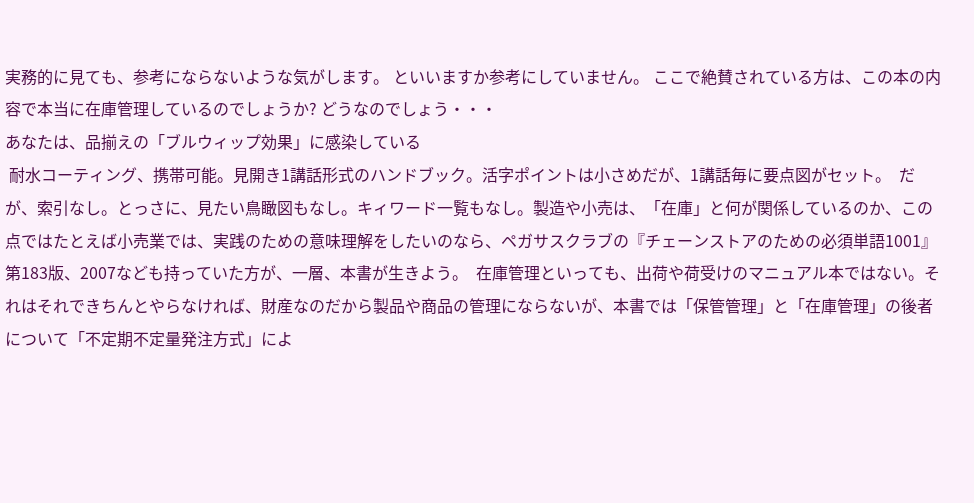実務的に見ても、参考にならないような気がします。 といいますか参考にしていません。 ここで絶賛されている方は、この本の内容で本当に在庫管理しているのでしょうか? どうなのでしょう・・・
あなたは、品揃えの「ブルウィップ効果」に感染している
 耐水コーティング、携帯可能。見開き1講話形式のハンドブック。活字ポイントは小さめだが、1講話毎に要点図がセット。  だが、索引なし。とっさに、見たい鳥瞰図もなし。キィワード一覧もなし。製造や小売は、「在庫」と何が関係しているのか、この点ではたとえば小売業では、実践のための意味理解をしたいのなら、ペガサスクラブの『チェーンストアのための必須単語1001』第183版、2007なども持っていた方が、一層、本書が生きよう。  在庫管理といっても、出荷や荷受けのマニュアル本ではない。それはそれできちんとやらなければ、財産なのだから製品や商品の管理にならないが、本書では「保管管理」と「在庫管理」の後者について「不定期不定量発注方式」によ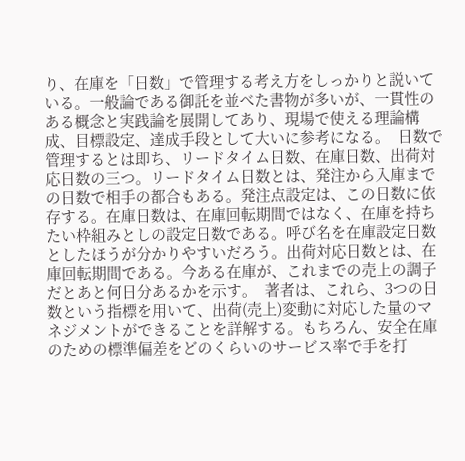り、在庫を「日数」で管理する考え方をしっかりと説いている。一般論である御託を並べた書物が多いが、一貫性のある概念と実践論を展開してあり、現場で使える理論構成、目標設定、達成手段として大いに参考になる。  日数で管理するとは即ち、リードタイム日数、在庫日数、出荷対応日数の三つ。リードタイム日数とは、発注から入庫までの日数で相手の都合もある。発注点設定は、この日数に依存する。在庫日数は、在庫回転期間ではなく、在庫を持ちたい枠組みとしの設定日数である。呼び名を在庫設定日数としたほうが分かりやすいだろう。出荷対応日数とは、在庫回転期間である。今ある在庫が、これまでの売上の調子だとあと何日分あるかを示す。  著者は、これら、3つの日数という指標を用いて、出荷(売上)変動に対応した量のマネジメントができることを詳解する。もちろん、安全在庫のための標準偏差をどのくらいのサービス率で手を打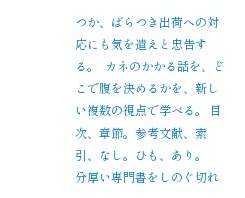つか、ばらつき出荷への対応にも気を遣えと忠告する。  カネのかかる話を、どこで腹を決めるかを、新しい複数の視点で学べる。 目次、章節。参考文献、索引、なし。ひも、あり。
分厚い専門書をしのぐ切れ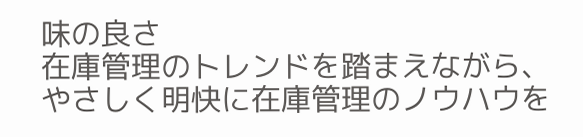味の良さ
在庫管理のトレンドを踏まえながら、やさしく明快に在庫管理のノウハウを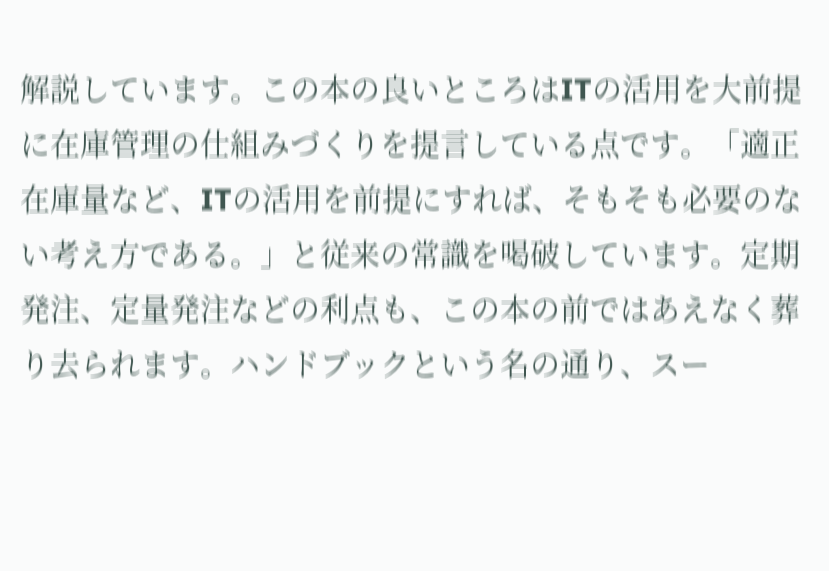解説しています。この本の良いところはITの活用を大前提に在庫管理の仕組みづくりを提言している点です。「適正在庫量など、ITの活用を前提にすれば、そもそも必要のない考え方である。」と従来の常識を喝破しています。定期発注、定量発注などの利点も、この本の前ではあえなく葬り去られます。ハンドブックという名の通り、スー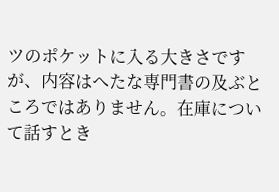ツのポケットに入る大きさですが、内容はへたな専門書の及ぶところではありません。在庫について話すとき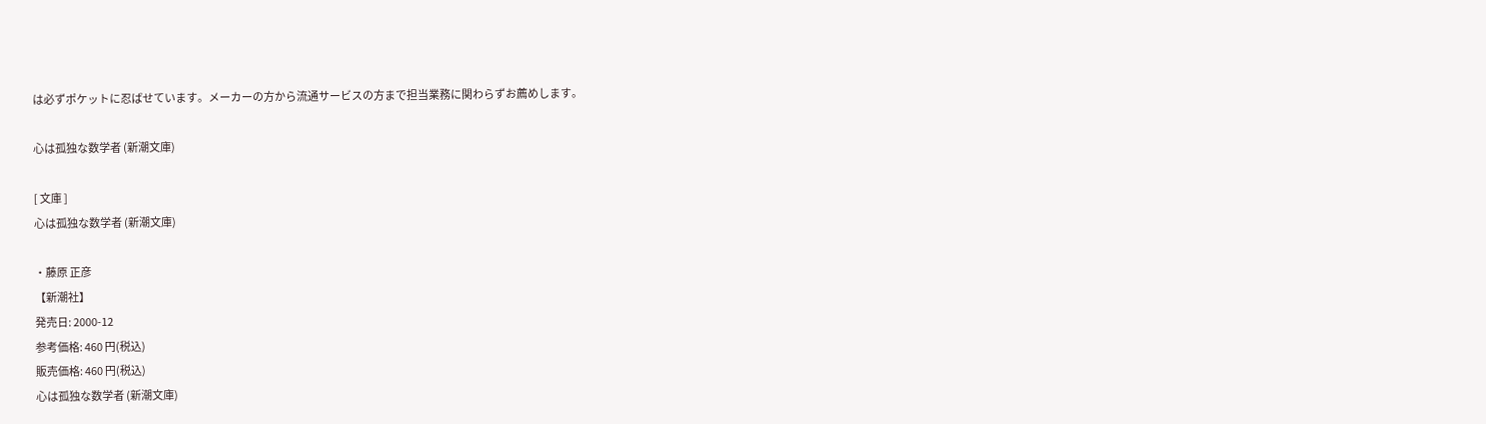は必ずポケットに忍ばせています。メーカーの方から流通サービスの方まで担当業務に関わらずお薦めします。

心は孤独な数学者 (新潮文庫)

[ 文庫 ]
心は孤独な数学者 (新潮文庫)

・藤原 正彦
【新潮社】
発売日: 2000-12
参考価格: 460 円(税込)
販売価格: 460 円(税込)
心は孤独な数学者 (新潮文庫)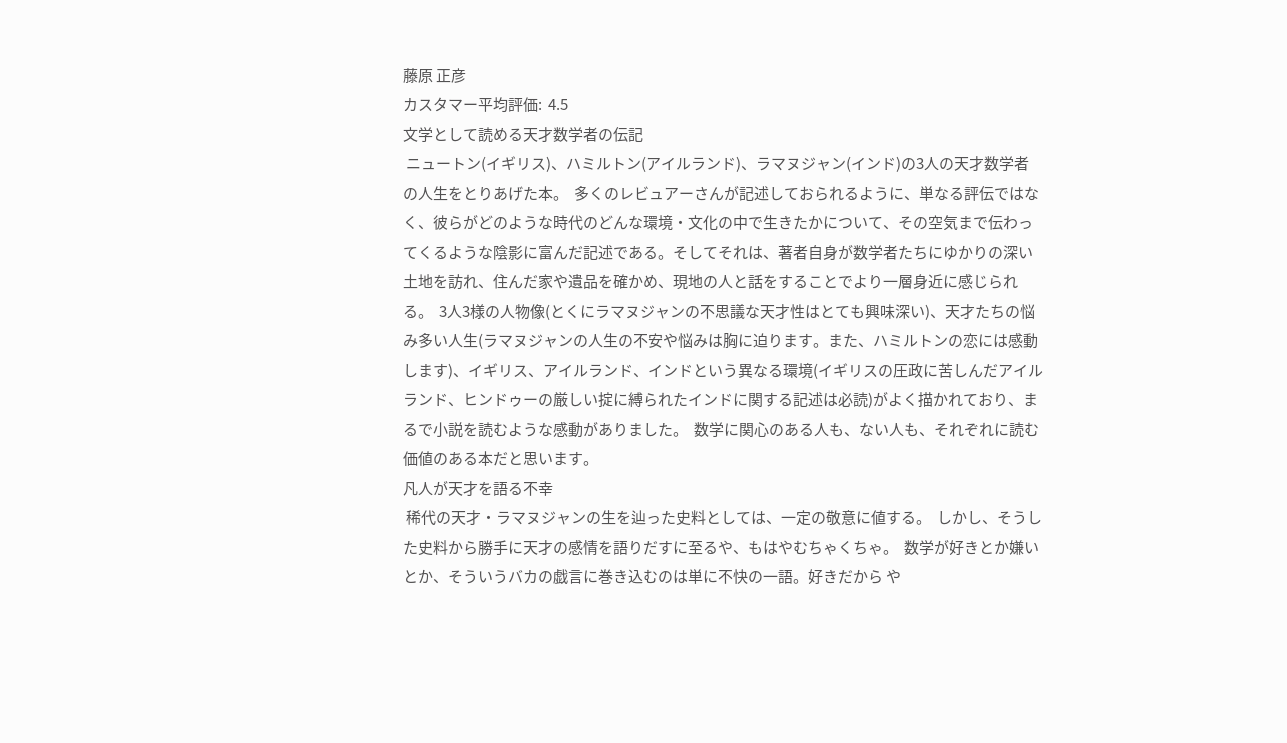藤原 正彦
カスタマー平均評価:  4.5
文学として読める天才数学者の伝記
 ニュートン(イギリス)、ハミルトン(アイルランド)、ラマヌジャン(インド)の3人の天才数学者の人生をとりあげた本。  多くのレビュアーさんが記述しておられるように、単なる評伝ではなく、彼らがどのような時代のどんな環境・文化の中で生きたかについて、その空気まで伝わってくるような陰影に富んだ記述である。そしてそれは、著者自身が数学者たちにゆかりの深い土地を訪れ、住んだ家や遺品を確かめ、現地の人と話をすることでより一層身近に感じられる。  3人3様の人物像(とくにラマヌジャンの不思議な天才性はとても興味深い)、天才たちの悩み多い人生(ラマヌジャンの人生の不安や悩みは胸に迫ります。また、ハミルトンの恋には感動します)、イギリス、アイルランド、インドという異なる環境(イギリスの圧政に苦しんだアイルランド、ヒンドゥーの厳しい掟に縛られたインドに関する記述は必読)がよく描かれており、まるで小説を読むような感動がありました。  数学に関心のある人も、ない人も、それぞれに読む価値のある本だと思います。
凡人が天才を語る不幸
 稀代の天才・ラマヌジャンの生を辿った史料としては、一定の敬意に値する。  しかし、そうした史料から勝手に天才の感情を語りだすに至るや、もはやむちゃくちゃ。  数学が好きとか嫌いとか、そういうバカの戯言に巻き込むのは単に不快の一語。好きだから や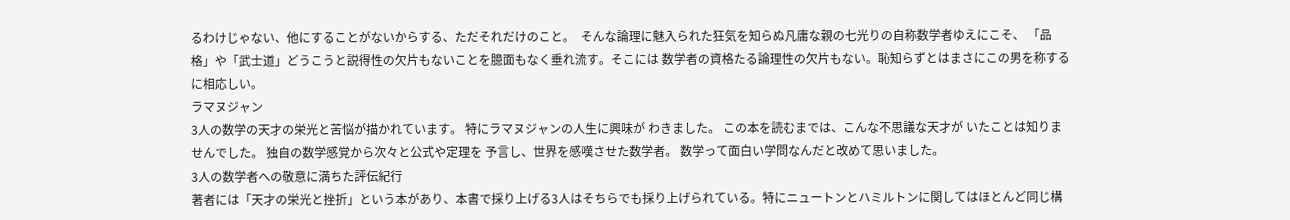るわけじゃない、他にすることがないからする、ただそれだけのこと。  そんな論理に魅入られた狂気を知らぬ凡庸な親の七光りの自称数学者ゆえにこそ、 「品格」や「武士道」どうこうと説得性の欠片もないことを臆面もなく垂れ流す。そこには 数学者の資格たる論理性の欠片もない。恥知らずとはまさにこの男を称するに相応しい。
ラマヌジャン
3人の数学の天才の栄光と苦悩が描かれています。 特にラマヌジャンの人生に興味が わきました。 この本を読むまでは、こんな不思議な天才が いたことは知りませんでした。 独自の数学感覚から次々と公式や定理を 予言し、世界を感嘆させた数学者。 数学って面白い学問なんだと改めて思いました。
3人の数学者への敬意に満ちた評伝紀行
著者には「天才の栄光と挫折」という本があり、本書で採り上げる3人はそちらでも採り上げられている。特にニュートンとハミルトンに関してはほとんど同じ構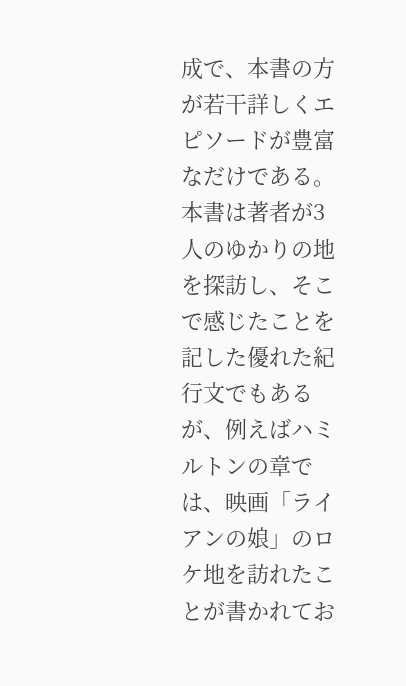成で、本書の方が若干詳しくエピソードが豊富なだけである。本書は著者が3人のゆかりの地を探訪し、そこで感じたことを記した優れた紀行文でもあるが、例えばハミルトンの章では、映画「ライアンの娘」のロケ地を訪れたことが書かれてお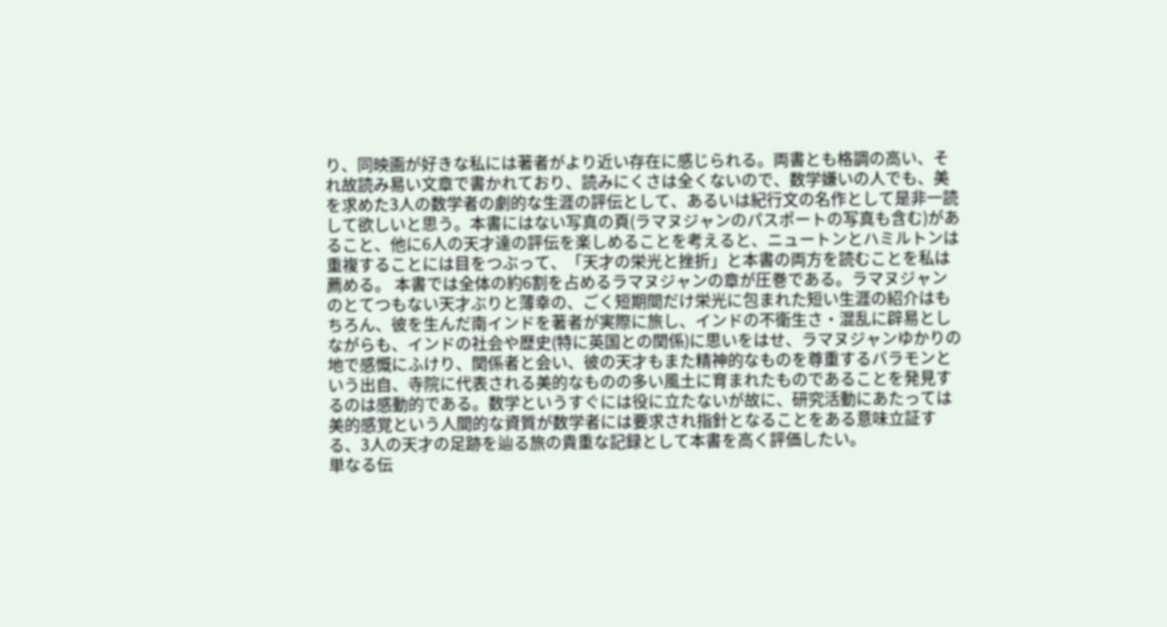り、同映画が好きな私には著者がより近い存在に感じられる。両書とも格調の高い、それ故読み易い文章で書かれており、読みにくさは全くないので、数学嫌いの人でも、美を求めた3人の数学者の劇的な生涯の評伝として、あるいは紀行文の名作として是非一読して欲しいと思う。本書にはない写真の頁(ラマヌジャンのパスポートの写真も含む)があること、他に6人の天才達の評伝を楽しめることを考えると、ニュートンとハミルトンは重複することには目をつぶって、「天才の栄光と挫折」と本書の両方を読むことを私は薦める。 本書では全体の約6割を占めるラマヌジャンの章が圧巻である。ラマヌジャンのとてつもない天才ぶりと薄幸の、ごく短期間だけ栄光に包まれた短い生涯の紹介はもちろん、彼を生んだ南インドを著者が実際に旅し、インドの不衛生さ・混乱に辟易としながらも、インドの社会や歴史(特に英国との関係)に思いをはせ、ラマヌジャンゆかりの地で感慨にふけり、関係者と会い、彼の天才もまた精神的なものを尊重するバラモンという出自、寺院に代表される美的なものの多い風土に育まれたものであることを発見するのは感動的である。数学というすぐには役に立たないが故に、研究活動にあたっては美的感覚という人間的な資質が数学者には要求され指針となることをある意味立証する、3人の天才の足跡を辿る旅の貴重な記録として本書を高く評価したい。
単なる伝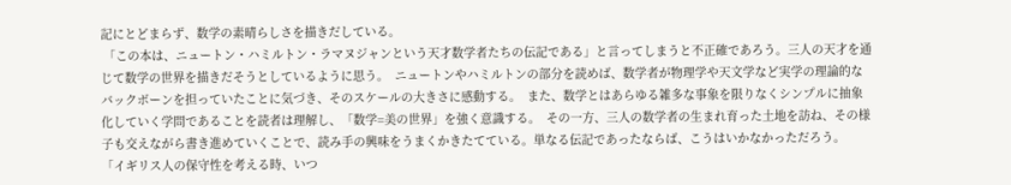記にとどまらず、数学の素晴らしさを描きだしている。
 「この本は、ニュートン・ハミルトン・ラマヌジャンという天才数学者たちの伝記である」と言ってしまうと不正確であろう。三人の天才を通じて数学の世界を描きだそうとしているように思う。  ニュートンやハミルトンの部分を読めば、数学者が物理学や天文学など実学の理論的なバックボーンを担っていたことに気づき、そのスケールの大きさに感動する。  また、数学とはあらゆる雑多な事象を限りなくシンプルに抽象化していく学問であることを読者は理解し、「数学=美の世界」を強く意識する。  その一方、三人の数学者の生まれ育った土地を訪ね、その様子も交えながら書き進めていくことで、読み手の興味をうまくかきたてている。単なる伝記であったならば、こうはいかなかっただろう。  「イギリス人の保守性を考える時、いつ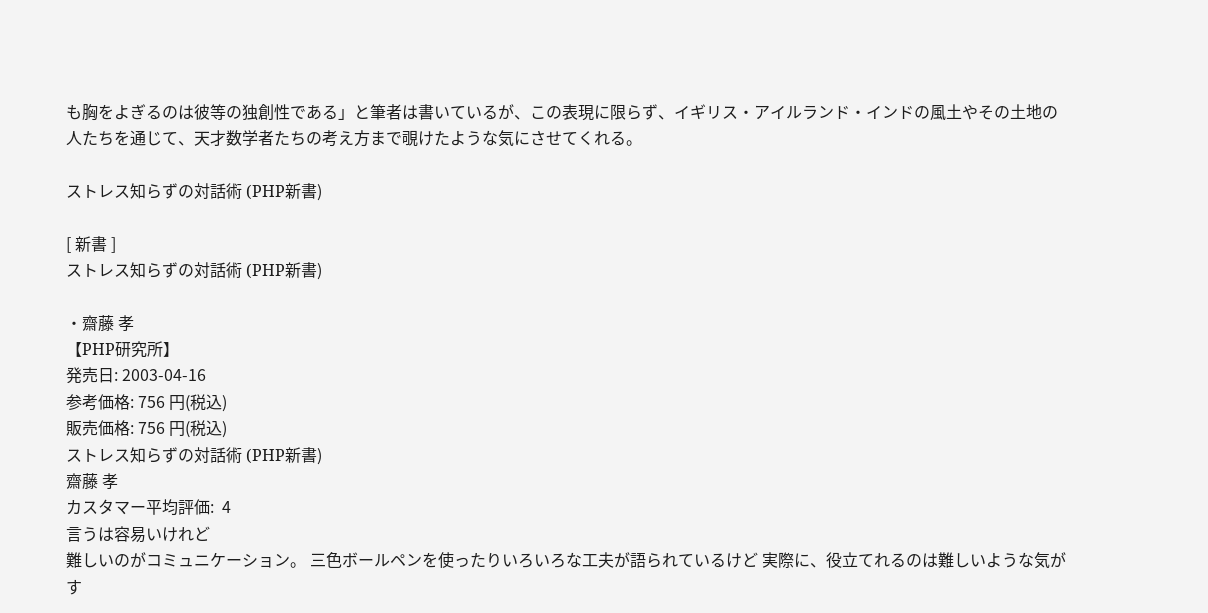も胸をよぎるのは彼等の独創性である」と筆者は書いているが、この表現に限らず、イギリス・アイルランド・インドの風土やその土地の人たちを通じて、天才数学者たちの考え方まで覗けたような気にさせてくれる。

ストレス知らずの対話術 (PHP新書)

[ 新書 ]
ストレス知らずの対話術 (PHP新書)

・齋藤 孝
【PHP研究所】
発売日: 2003-04-16
参考価格: 756 円(税込)
販売価格: 756 円(税込)
ストレス知らずの対話術 (PHP新書)
齋藤 孝
カスタマー平均評価:  4
言うは容易いけれど
難しいのがコミュニケーション。 三色ボールペンを使ったりいろいろな工夫が語られているけど 実際に、役立てれるのは難しいような気がす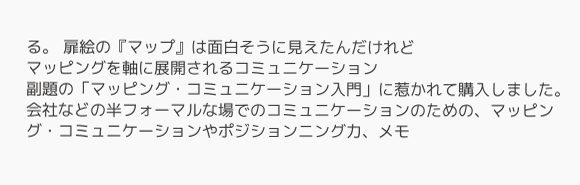る。 扉絵の『マップ』は面白そうに見えたんだけれど
マッピングを軸に展開されるコミュニケーション
副題の「マッピング・コミュニケーション入門」に惹かれて購入しました。 会社などの半フォーマルな場でのコミュニケーションのための、マッピング・コミュニケーションやポジションニング力、メモ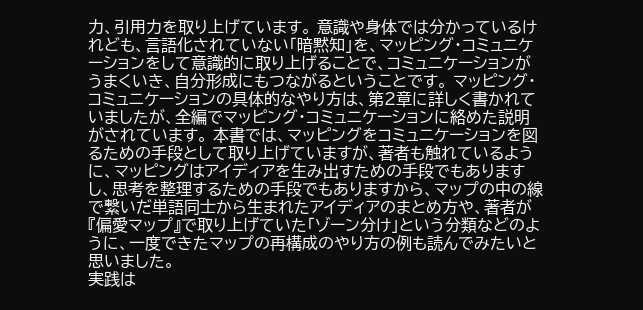力、引用力を取り上げています。 意識や身体では分かっているけれども、言語化されていない「暗黙知」を、マッピング・コミュニケーションをして意識的に取り上げることで、コミュニケーションがうまくいき、自分形成にもつながるということです。 マッピング・コミュニケーションの具体的なやり方は、第2章に詳しく書かれていましたが、全編でマッピング・コミュニケーションに絡めた説明がされています。 本書では、マッピングをコミュニケーションを図るための手段として取り上げていますが、著者も触れているように、マッピングはアイディアを生み出すための手段でもありますし、思考を整理するための手段でもありますから、マップの中の線で繋いだ単語同士から生まれたアイディアのまとめ方や、著者が『偏愛マップ』で取り上げていた「ゾーン分け」という分類などのように、一度できたマップの再構成のやり方の例も読んでみたいと思いました。
実践は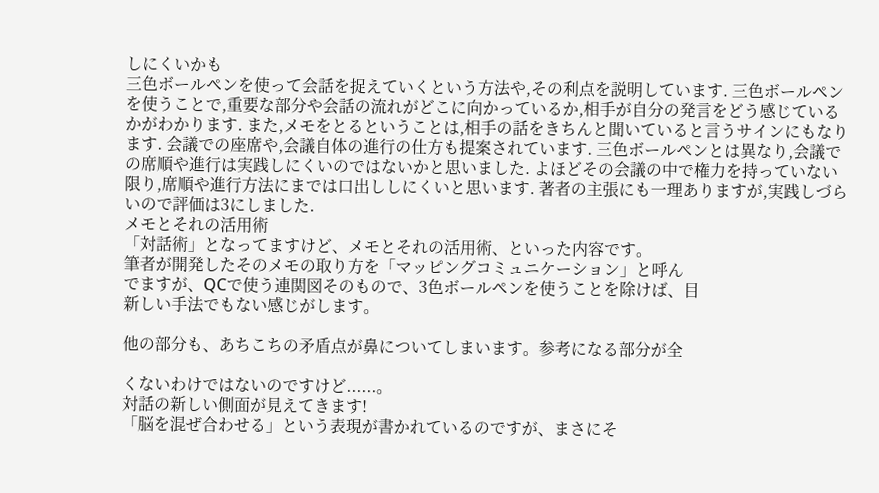しにくいかも
三色ボールペンを使って会話を捉えていくという方法や,その利点を説明しています. 三色ボールペンを使うことで,重要な部分や会話の流れがどこに向かっているか,相手が自分の発言をどう感じているかがわかります. また,メモをとるということは,相手の話をきちんと聞いていると言うサインにもなります. 会議での座席や,会議自体の進行の仕方も提案されています. 三色ボールペンとは異なり,会議での席順や進行は実践しにくいのではないかと思いました. よほどその会議の中で権力を持っていない限り,席順や進行方法にまでは口出ししにくいと思います. 著者の主張にも一理ありますが,実践しづらいので評価は3にしました.
メモとそれの活用術
「対話術」となってますけど、メモとそれの活用術、といった内容です。
筆者が開発したそのメモの取り方を「マッピングコミュニケーション」と呼ん
でますが、QCで使う連関図そのもので、3色ボールペンを使うことを除けば、目
新しい手法でもない感じがします。

他の部分も、あちこちの矛盾点が鼻についてしまいます。参考になる部分が全

くないわけではないのですけど......。
対話の新しい側面が見えてきます!
「脳を混ぜ合わせる」という表現が書かれているのですが、まさにそ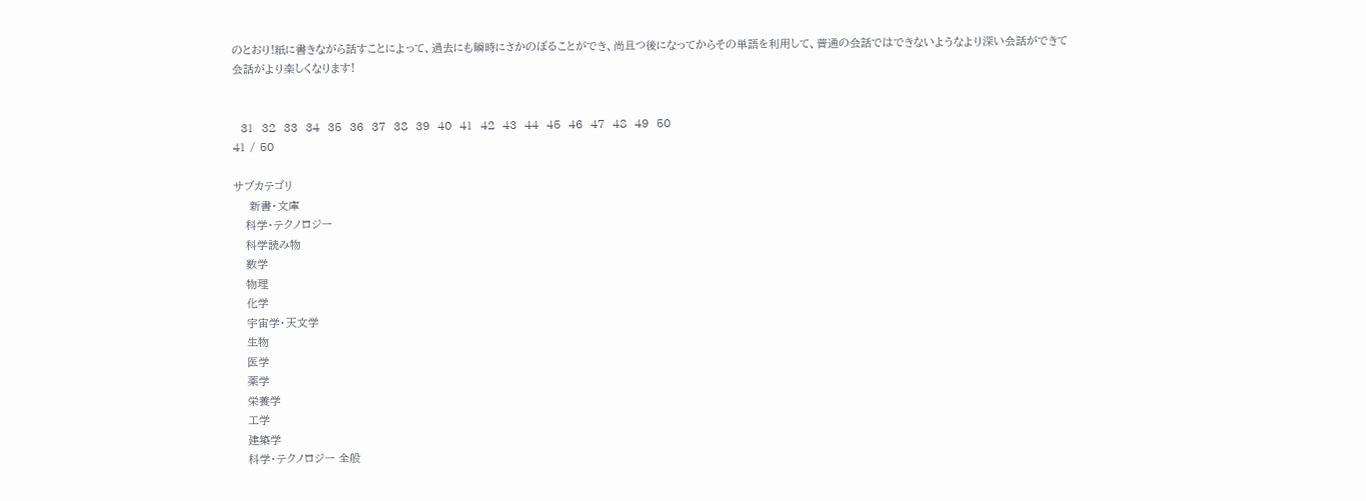のとおり!紙に書きながら話すことによって、過去にも瞬時にさかのぼることができ、尚且つ後になってからその単語を利用して、普通の会話ではできないようなより深い会話ができて会話がより楽しくなります!


  31  32  33  34  35  36  37  38  39  40  41  42  43  44  45  46  47  48  49  50
41 / 50

サブカテゴリ
    新書・文庫
   科学・テクノロジー
   科学読み物
   数学
   物理
   化学
   宇宙学・天文学
   生物
   医学
   薬学
   栄養学
   工学
   建築学
   科学・テクノロジー 全般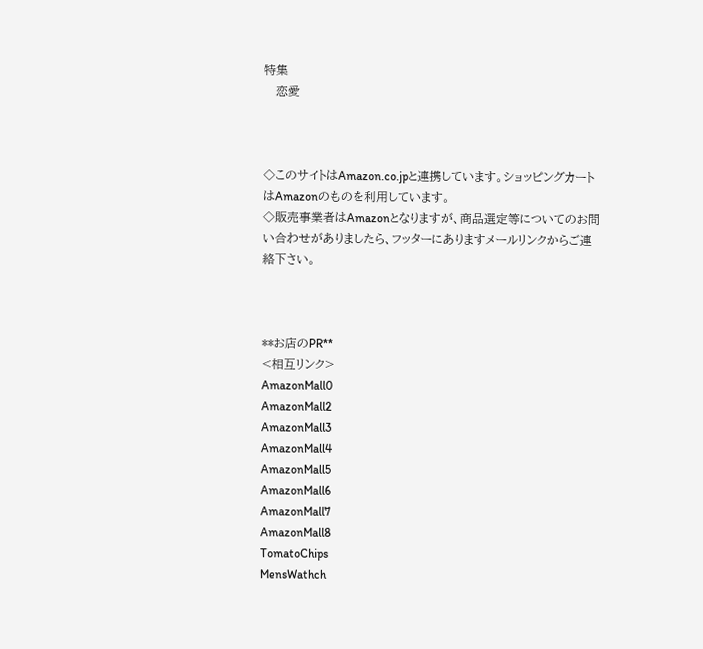特集
   恋愛



◇このサイトはAmazon.co.jpと連携しています。ショッピングカートはAmazonのものを利用しています。
◇販売事業者はAmazonとなりますが、商品選定等についてのお問い合わせがありましたら、フッターにありますメールリンクからご連絡下さい。



**お店のPR**
<相互リンク>
AmazonMall0
AmazonMall2
AmazonMall3
AmazonMall4
AmazonMall5
AmazonMall6
AmazonMall7
AmazonMall8
TomatoChips
MensWathch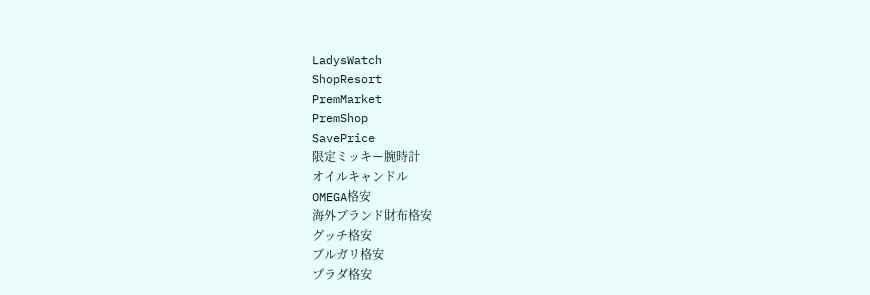LadysWatch
ShopResort
PremMarket
PremShop
SavePrice
限定ミッキー腕時計
オイルキャンドル
OMEGA格安
海外ブランド財布格安
グッチ格安
ブルガリ格安
プラダ格安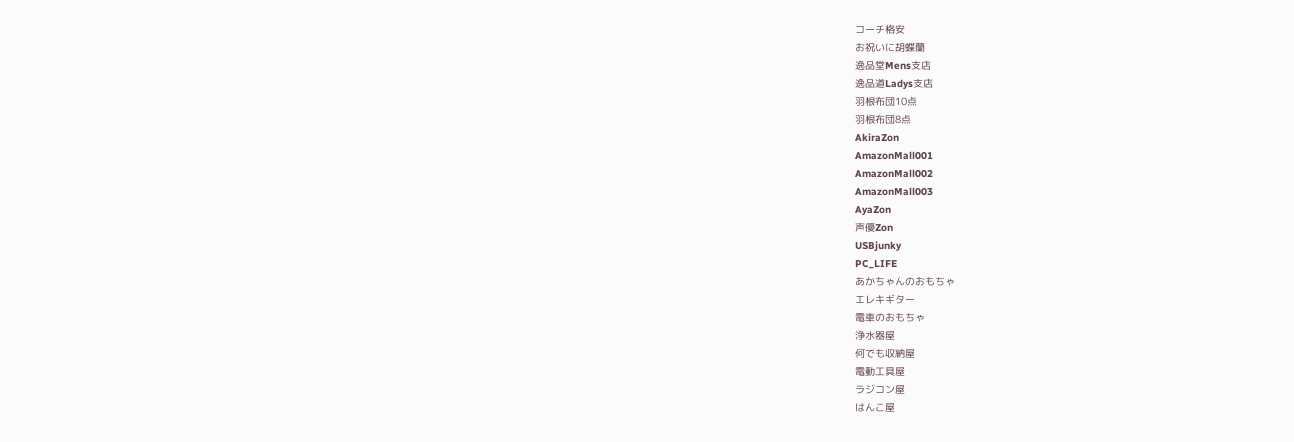コーチ格安
お祝いに胡蝶蘭
逸品堂Mens支店
逸品道Ladys支店
羽根布団10点
羽根布団8点
AkiraZon
AmazonMall001
AmazonMall002
AmazonMall003
AyaZon
声優Zon
USBjunky
PC_LIFE
あかちゃんのおもちゃ
エレキギター
電車のおもちゃ
浄水器屋
何でも収納屋
電動工具屋
ラジコン屋
はんこ屋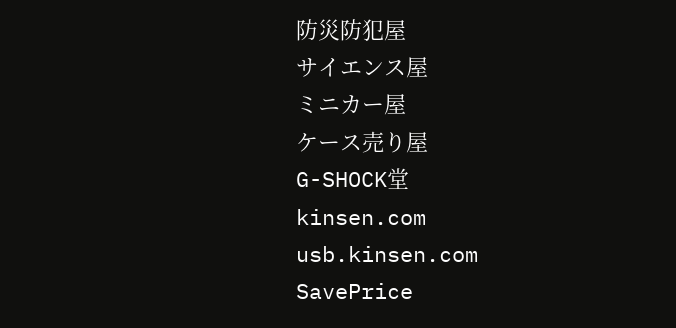防災防犯屋
サイエンス屋
ミニカー屋
ケース売り屋
G-SHOCK堂
kinsen.com
usb.kinsen.com
SavePrice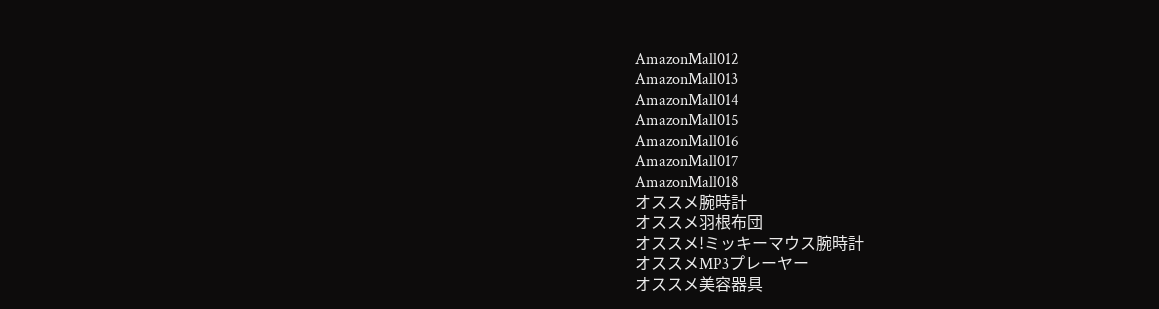AmazonMall012
AmazonMall013
AmazonMall014
AmazonMall015
AmazonMall016
AmazonMall017
AmazonMall018
オススメ腕時計
オススメ羽根布団
オススメ!ミッキーマウス腕時計
オススメMP3プレーヤー
オススメ美容器具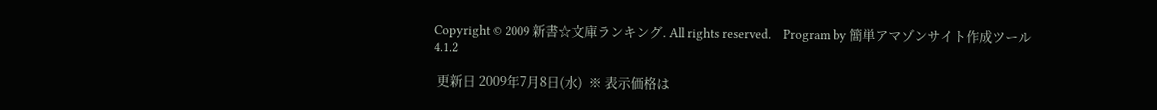Copyright © 2009 新書☆文庫ランキング. All rights reserved.    Program by 簡単アマゾンサイト作成ツール 4.1.2

 更新日 2009年7月8日(水)  ※ 表示価格は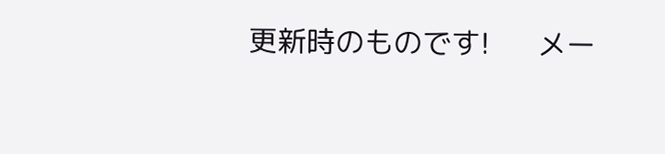更新時のものです!      メー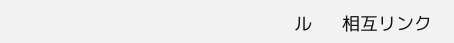ル      相互リンク